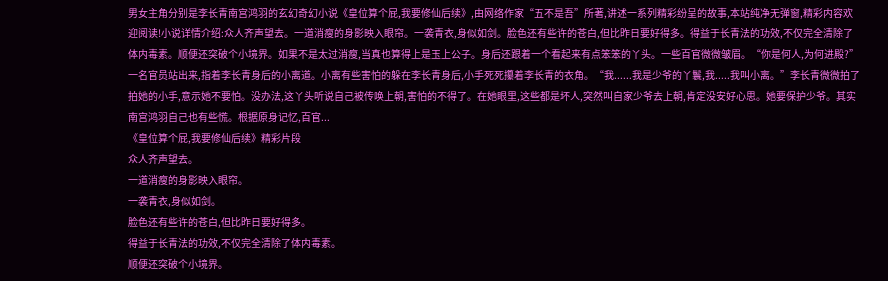男女主角分别是李长青南宫鸿羽的玄幻奇幻小说《皇位算个屁,我要修仙后续》,由网络作家“五不是吾”所著,讲述一系列精彩纷呈的故事,本站纯净无弹窗,精彩内容欢迎阅读!小说详情介绍:众人齐声望去。一道消瘦的身影映入眼帘。一袭青衣,身似如剑。脸色还有些许的苍白,但比昨日要好得多。得益于长青法的功效,不仅完全清除了体内毒素。顺便还突破个小境界。如果不是太过消瘦,当真也算得上是玉上公子。身后还跟着一个看起来有点笨笨的丫头。一些百官微微皱眉。“你是何人,为何进殿?”一名官员站出来,指着李长青身后的小离道。小离有些害怕的躲在李长青身后,小手死死攥着李长青的衣角。“我......我是少爷的丫鬟,我.....我叫小离。”李长青微微拍了拍她的小手,意示她不要怕。没办法,这丫头听说自己被传唤上朝,害怕的不得了。在她眼里,这些都是坏人,突然叫自家少爷去上朝,肯定没安好心思。她要保护少爷。其实南宫鸿羽自己也有些慌。根据原身记忆,百官...
《皇位算个屁,我要修仙后续》精彩片段
众人齐声望去。
一道消瘦的身影映入眼帘。
一袭青衣,身似如剑。
脸色还有些许的苍白,但比昨日要好得多。
得益于长青法的功效,不仅完全清除了体内毒素。
顺便还突破个小境界。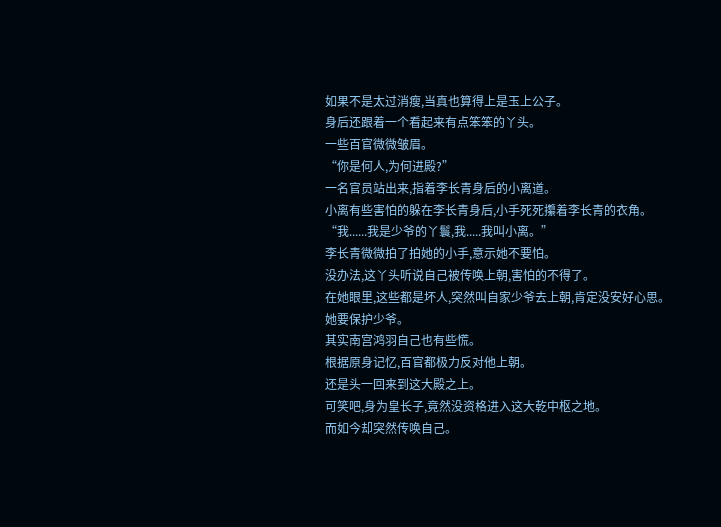如果不是太过消瘦,当真也算得上是玉上公子。
身后还跟着一个看起来有点笨笨的丫头。
一些百官微微皱眉。
“你是何人,为何进殿?”
一名官员站出来,指着李长青身后的小离道。
小离有些害怕的躲在李长青身后,小手死死攥着李长青的衣角。
“我......我是少爷的丫鬟,我.....我叫小离。”
李长青微微拍了拍她的小手,意示她不要怕。
没办法,这丫头听说自己被传唤上朝,害怕的不得了。
在她眼里,这些都是坏人,突然叫自家少爷去上朝,肯定没安好心思。
她要保护少爷。
其实南宫鸿羽自己也有些慌。
根据原身记忆,百官都极力反对他上朝。
还是头一回来到这大殿之上。
可笑吧,身为皇长子,竟然没资格进入这大乾中枢之地。
而如今却突然传唤自己。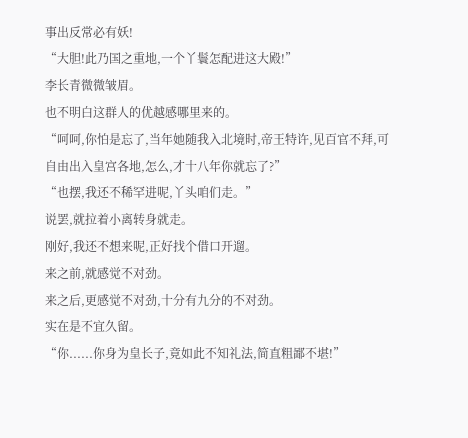事出反常必有妖!
“大胆!此乃国之重地,一个丫鬟怎配进这大殿!”
李长青微微皱眉。
也不明白这群人的优越感哪里来的。
“呵呵,你怕是忘了,当年她随我入北境时,帝王特许,见百官不拜,可自由出入皇宫各地,怎么,才十八年你就忘了?”
“也摆,我还不稀罕进呢,丫头咱们走。”
说罢,就拉着小离转身就走。
刚好,我还不想来呢,正好找个借口开遛。
来之前,就感觉不对劲。
来之后,更感觉不对劲,十分有九分的不对劲。
实在是不宜久留。
“你......你身为皇长子,竟如此不知礼法,简直粗鄙不堪!”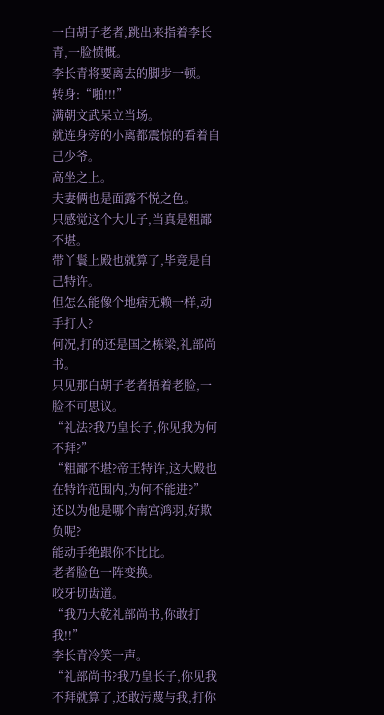一白胡子老者,跳出来指着李长青,一脸愤慨。
李长青将要离去的脚步一顿。
转身:“啪!!!”
满朝文武呆立当场。
就连身旁的小离都震惊的看着自己少爷。
高坐之上。
夫妻俩也是面露不悦之色。
只感觉这个大儿子,当真是粗鄙不堪。
带丫鬟上殿也就算了,毕竟是自己特许。
但怎么能像个地痞无赖一样,动手打人?
何况,打的还是国之栋梁,礼部尚书。
只见那白胡子老者捂着老脸,一脸不可思议。
“礼法?我乃皇长子,你见我为何不拜?”
“粗鄙不堪?帝王特许,这大殿也在特许范围内,为何不能进?”
还以为他是哪个南宫鸿羽,好欺负呢?
能动手绝跟你不比比。
老者脸色一阵变换。
咬牙切齿道。
“我乃大乾礼部尚书,你敢打我!!”
李长青冷笑一声。
“礼部尚书?我乃皇长子,你见我不拜就算了,还敢污蔑与我,打你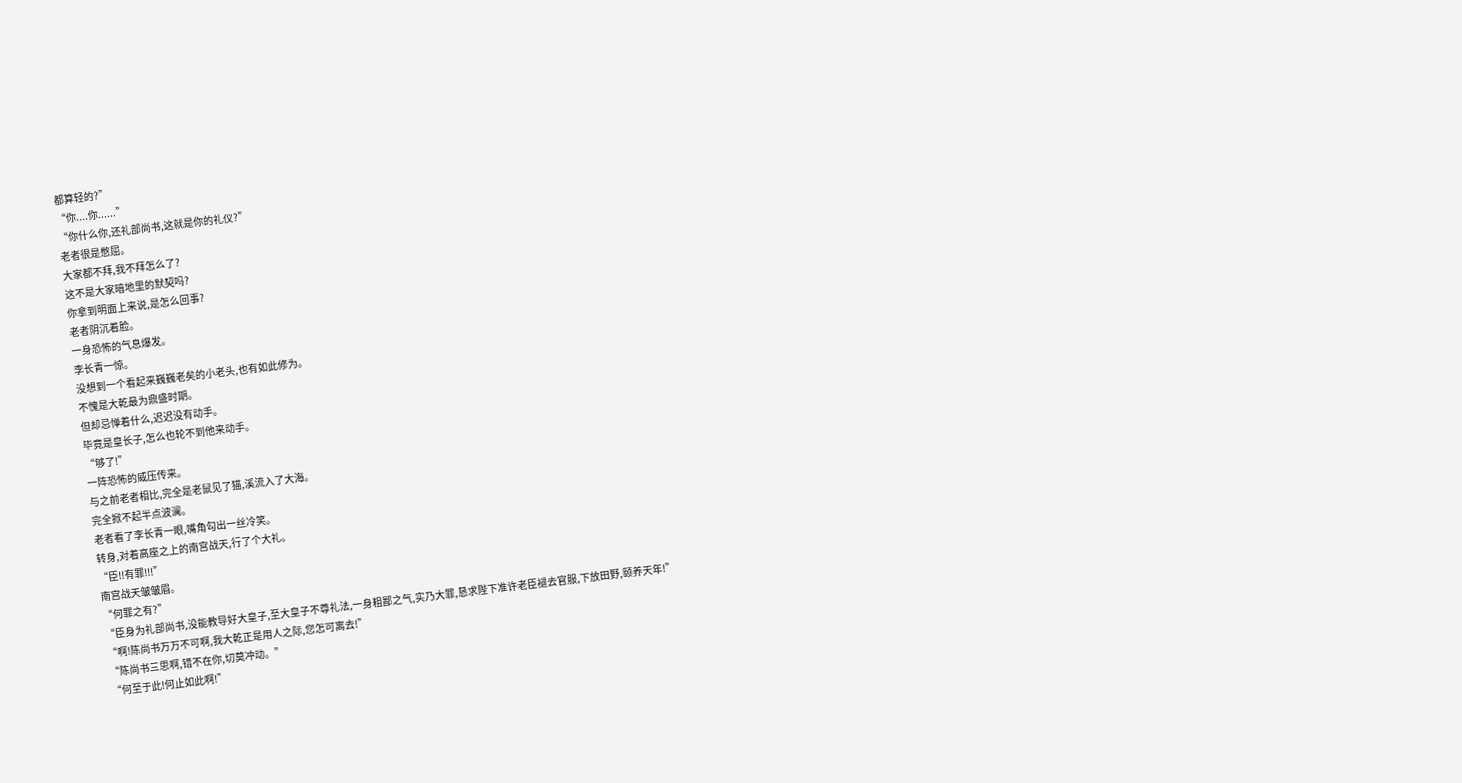都算轻的?”
“你....你......”
“你什么你,还礼部尚书,这就是你的礼仪?”
老者很是憋屈。
大家都不拜,我不拜怎么了?
这不是大家暗地里的默契吗?
你拿到明面上来说,是怎么回事?
老者阴沉着脸。
一身恐怖的气息爆发。
李长青一惊。
没想到一个看起来巍巍老矣的小老头,也有如此修为。
不愧是大乾最为鼎盛时期。
但却忌惮着什么,迟迟没有动手。
毕竟是皇长子,怎么也轮不到他来动手。
“够了!”
一阵恐怖的威压传来。
与之前老者相比,完全是老鼠见了猫,溪流入了大海。
完全掀不起半点波澜。
老者看了李长青一眼,嘴角勾出一丝冷笑。
转身,对着高座之上的南宫战天,行了个大礼。
“臣!!有罪!!!”
南宫战天皱皱眉。
“何罪之有?”
“臣身为礼部尚书,没能教导好大皇子,至大皇子不尊礼法,一身粗鄙之气,实乃大罪,恳求陛下准许老臣褪去官服,下放田野,颐养天年!”
“啊!陈尚书万万不可啊,我大乾正是用人之际,您怎可离去!”
“陈尚书三思啊,错不在你,切莫冲动。”
“何至于此!何止如此啊!”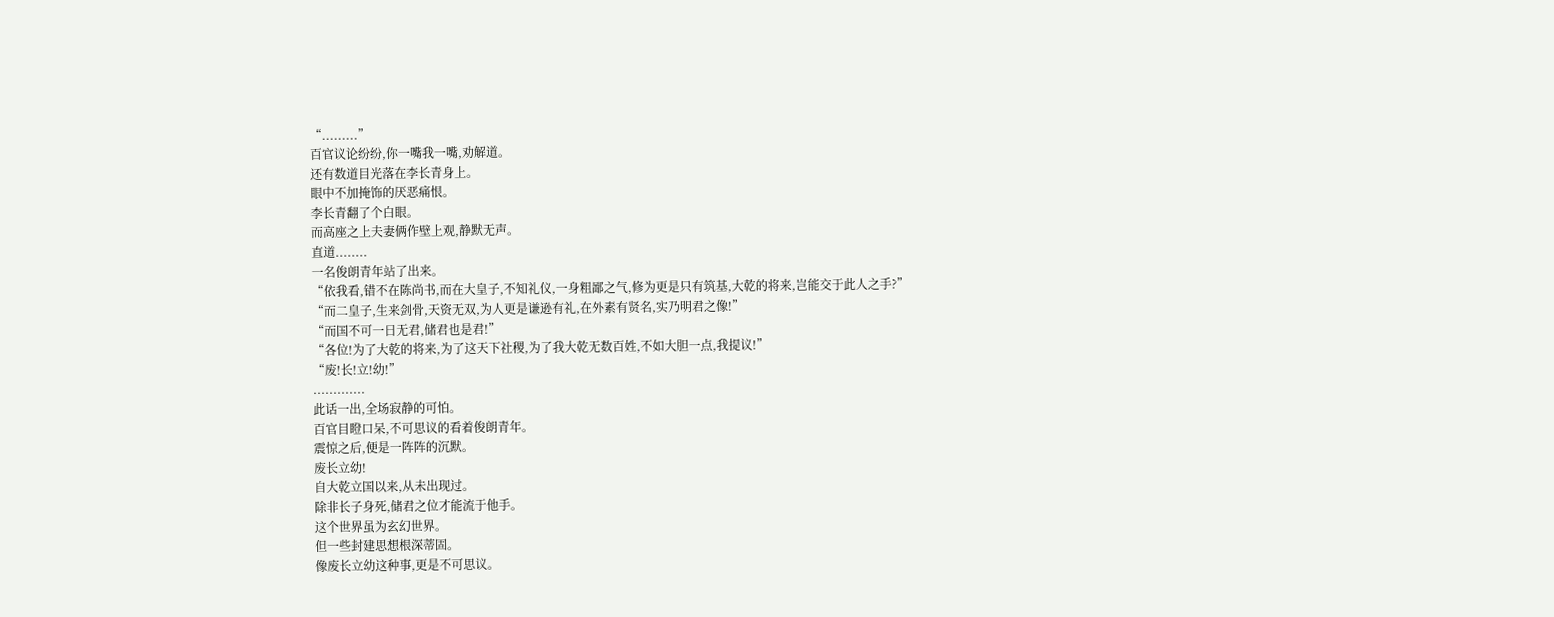“.........”
百官议论纷纷,你一嘴我一嘴,劝解道。
还有数道目光落在李长青身上。
眼中不加掩饰的厌恶痛恨。
李长青翻了个白眼。
而高座之上夫妻俩作壁上观,静默无声。
直道........
一名俊朗青年站了出来。
“依我看,错不在陈尚书,而在大皇子,不知礼仪,一身粗鄙之气,修为更是只有筑基,大乾的将来,岂能交于此人之手?”
“而二皇子,生来剑骨,天资无双,为人更是谦逊有礼,在外素有贤名,实乃明君之像!”
“而国不可一日无君,储君也是君!”
“各位!为了大乾的将来,为了这天下社稷,为了我大乾无数百姓,不如大胆一点,我提议!”
“废!长!立!幼!”
.............
此话一出,全场寂静的可怕。
百官目瞪口呆,不可思议的看着俊朗青年。
震惊之后,便是一阵阵的沉默。
废长立幼!
自大乾立国以来,从未出现过。
除非长子身死,储君之位才能流于他手。
这个世界虽为玄幻世界。
但一些封建思想根深蒂固。
像废长立幼这种事,更是不可思议。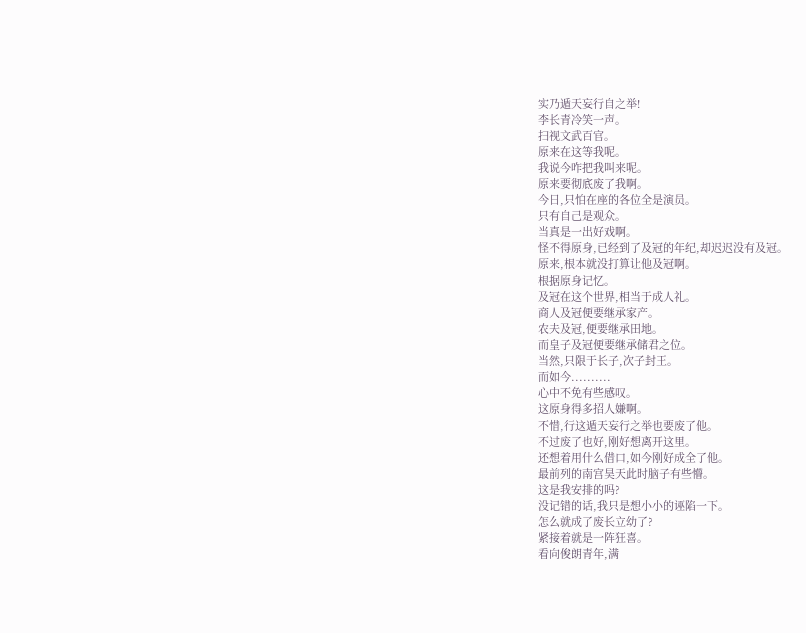实乃遁天妄行自之举!
李长青冷笑一声。
扫视文武百官。
原来在这等我呢。
我说今咋把我叫来呢。
原来要彻底废了我啊。
今日,只怕在座的各位全是演员。
只有自己是观众。
当真是一出好戏啊。
怪不得原身,已经到了及冠的年纪,却迟迟没有及冠。
原来,根本就没打算让他及冠啊。
根据原身记忆。
及冠在这个世界,相当于成人礼。
商人及冠便要继承家产。
农夫及冠,便要继承田地。
而皇子及冠便要继承储君之位。
当然,只限于长子,次子封王。
而如今..........
心中不免有些感叹。
这原身得多招人嫌啊。
不惜,行这遁天妄行之举也要废了他。
不过废了也好,刚好想离开这里。
还想着用什么借口,如今刚好成全了他。
最前列的南宫昊天此时脑子有些懵。
这是我安排的吗?
没记错的话,我只是想小小的诬陷一下。
怎么就成了废长立幼了?
紧接着就是一阵狂喜。
看向俊朗青年,满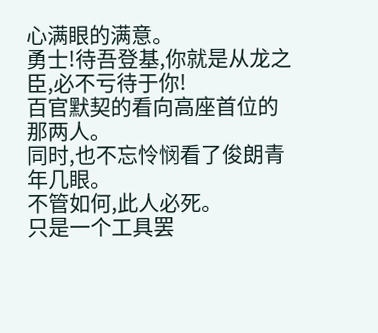心满眼的满意。
勇士!待吾登基,你就是从龙之臣,必不亏待于你!
百官默契的看向高座首位的那两人。
同时,也不忘怜悯看了俊朗青年几眼。
不管如何,此人必死。
只是一个工具罢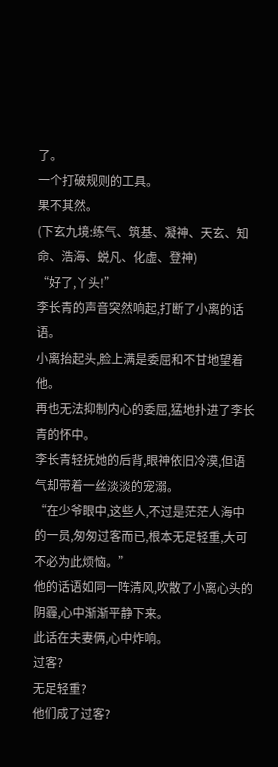了。
一个打破规则的工具。
果不其然。
(下玄九境:练气、筑基、凝神、天玄、知命、浩海、蜕凡、化虚、登神)
“好了,丫头!”
李长青的声音突然响起,打断了小离的话语。
小离抬起头,脸上满是委屈和不甘地望着他。
再也无法抑制内心的委屈,猛地扑进了李长青的怀中。
李长青轻抚她的后背,眼神依旧冷漠,但语气却带着一丝淡淡的宠溺。
“在少爷眼中,这些人,不过是茫茫人海中的一员,匆匆过客而已,根本无足轻重,大可不必为此烦恼。”
他的话语如同一阵清风,吹散了小离心头的阴霾,心中渐渐平静下来。
此话在夫妻俩,心中炸响。
过客?
无足轻重?
他们成了过客?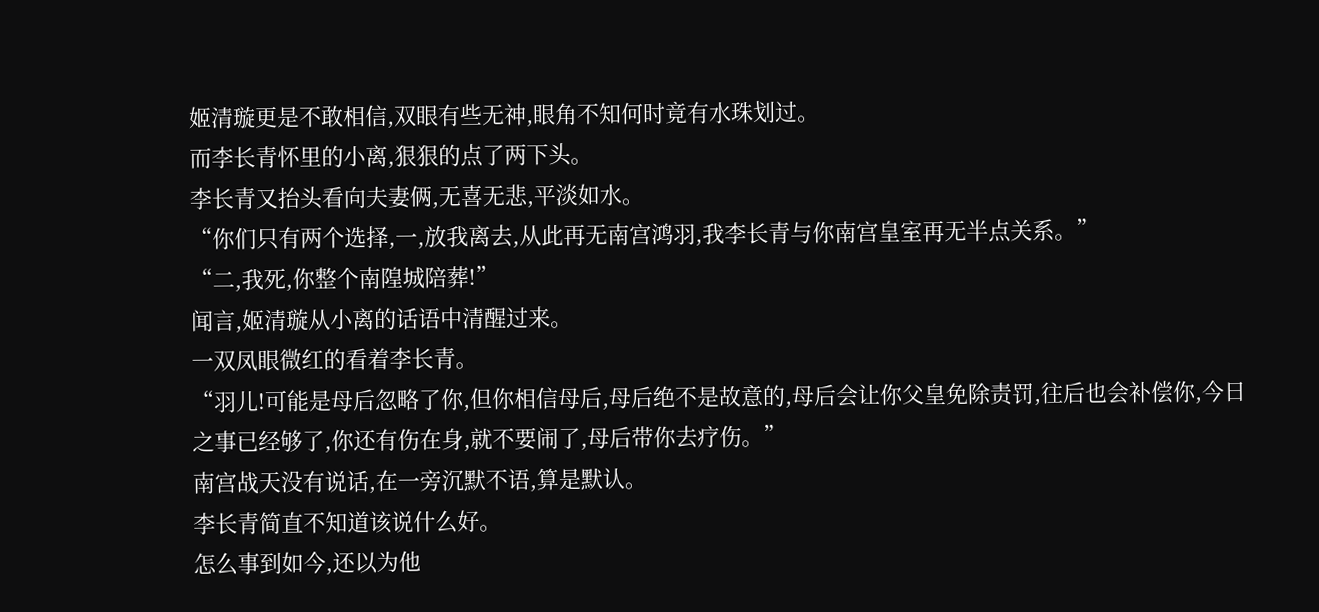姬清璇更是不敢相信,双眼有些无神,眼角不知何时竟有水珠划过。
而李长青怀里的小离,狠狠的点了两下头。
李长青又抬头看向夫妻俩,无喜无悲,平淡如水。
“你们只有两个选择,一,放我离去,从此再无南宫鸿羽,我李长青与你南宫皇室再无半点关系。”
“二,我死,你整个南隍城陪葬!”
闻言,姬清璇从小离的话语中清醒过来。
一双凤眼微红的看着李长青。
“羽儿!可能是母后忽略了你,但你相信母后,母后绝不是故意的,母后会让你父皇免除责罚,往后也会补偿你,今日之事已经够了,你还有伤在身,就不要闹了,母后带你去疗伤。”
南宫战天没有说话,在一旁沉默不语,算是默认。
李长青简直不知道该说什么好。
怎么事到如今,还以为他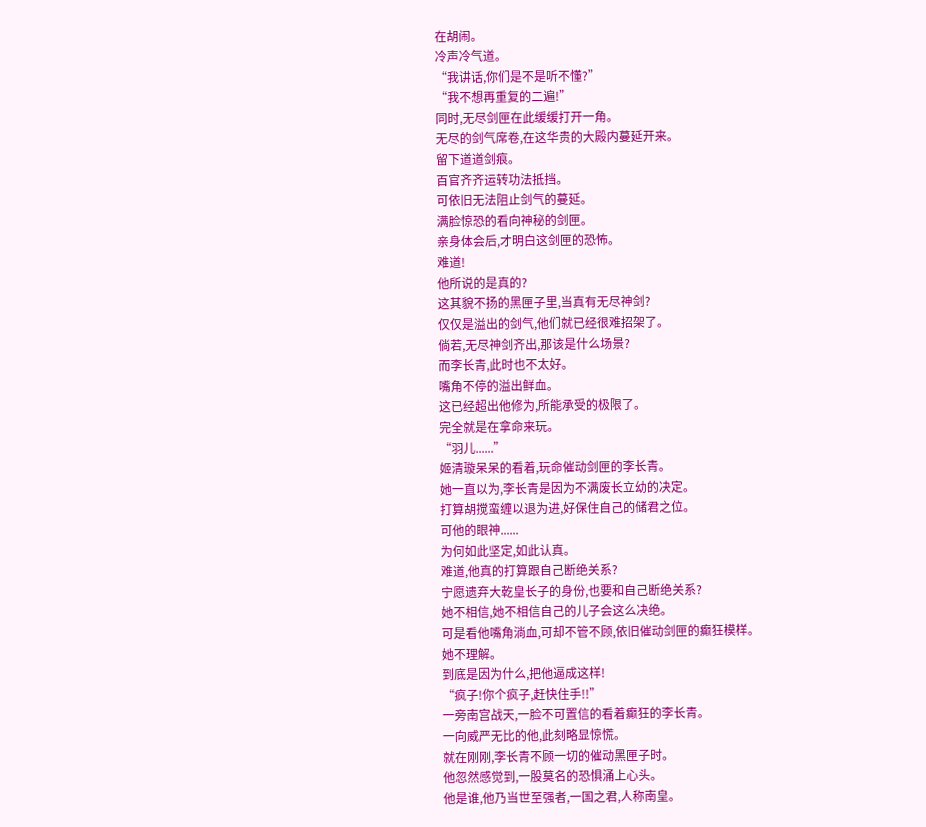在胡闹。
冷声冷气道。
“我讲话,你们是不是听不懂?”
“我不想再重复的二遍!”
同时,无尽剑匣在此缓缓打开一角。
无尽的剑气席卷,在这华贵的大殿内蔓延开来。
留下道道剑痕。
百官齐齐运转功法抵挡。
可依旧无法阻止剑气的蔓延。
满脸惊恐的看向神秘的剑匣。
亲身体会后,才明白这剑匣的恐怖。
难道!
他所说的是真的?
这其貌不扬的黑匣子里,当真有无尽神剑?
仅仅是溢出的剑气,他们就已经很难招架了。
倘若,无尽神剑齐出,那该是什么场景?
而李长青,此时也不太好。
嘴角不停的溢出鲜血。
这已经超出他修为,所能承受的极限了。
完全就是在拿命来玩。
“羽儿......”
姬清璇呆呆的看着,玩命催动剑匣的李长青。
她一直以为,李长青是因为不满废长立幼的决定。
打算胡搅蛮缠以退为进,好保住自己的储君之位。
可他的眼神......
为何如此坚定,如此认真。
难道,他真的打算跟自己断绝关系?
宁愿遗弃大乾皇长子的身份,也要和自己断绝关系?
她不相信,她不相信自己的儿子会这么决绝。
可是看他嘴角淌血,可却不管不顾,依旧催动剑匣的癫狂模样。
她不理解。
到底是因为什么,把他逼成这样!
“疯子!你个疯子,赶快住手!!”
一旁南宫战天,一脸不可置信的看着癫狂的李长青。
一向威严无比的他,此刻略显惊慌。
就在刚刚,李长青不顾一切的催动黑匣子时。
他忽然感觉到,一股莫名的恐惧涌上心头。
他是谁,他乃当世至强者,一国之君,人称南皇。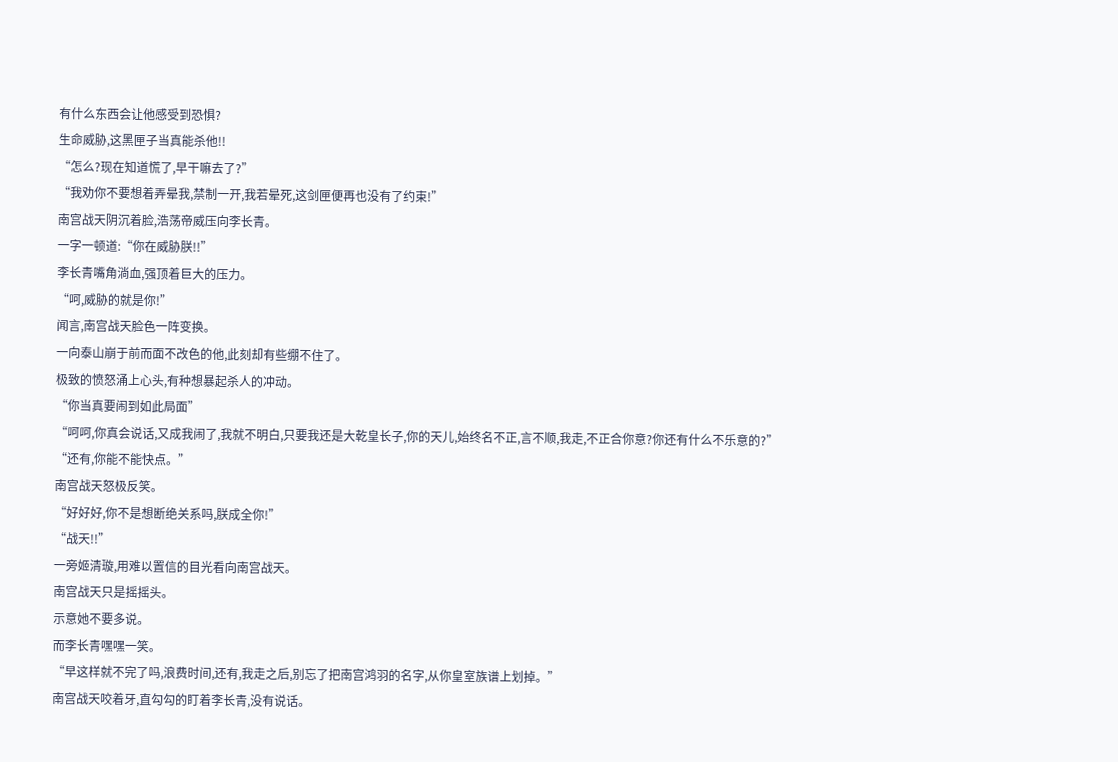有什么东西会让他感受到恐惧?
生命威胁,这黑匣子当真能杀他!!
“怎么?现在知道慌了,早干嘛去了?”
“我劝你不要想着弄晕我,禁制一开,我若晕死,这剑匣便再也没有了约束!”
南宫战天阴沉着脸,浩荡帝威压向李长青。
一字一顿道:“你在威胁朕!!”
李长青嘴角淌血,强顶着巨大的压力。
“呵,威胁的就是你!”
闻言,南宫战天脸色一阵变换。
一向泰山崩于前而面不改色的他,此刻却有些绷不住了。
极致的愤怒涌上心头,有种想暴起杀人的冲动。
“你当真要闹到如此局面”
“呵呵,你真会说话,又成我闹了,我就不明白,只要我还是大乾皇长子,你的天儿,始终名不正,言不顺,我走,不正合你意?你还有什么不乐意的?”
“还有,你能不能快点。”
南宫战天怒极反笑。
“好好好,你不是想断绝关系吗,朕成全你!”
“战天!!”
一旁姬清璇,用难以置信的目光看向南宫战天。
南宫战天只是摇摇头。
示意她不要多说。
而李长青嘿嘿一笑。
“早这样就不完了吗,浪费时间,还有,我走之后,别忘了把南宫鸿羽的名字,从你皇室族谱上划掉。”
南宫战天咬着牙,直勾勾的盯着李长青,没有说话。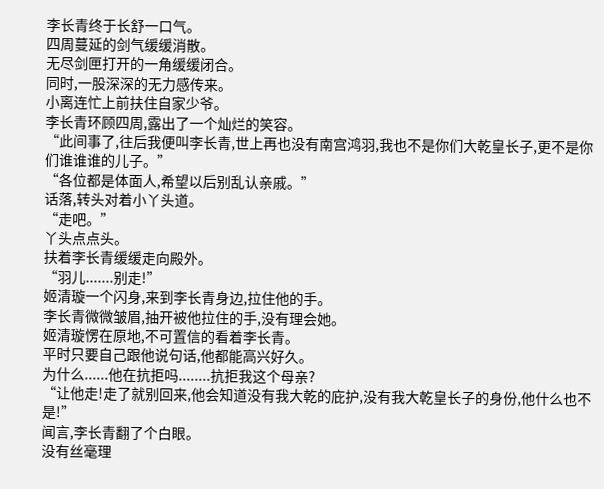李长青终于长舒一口气。
四周蔓延的剑气缓缓消散。
无尽剑匣打开的一角缓缓闭合。
同时,一股深深的无力感传来。
小离连忙上前扶住自家少爷。
李长青环顾四周,露出了一个灿烂的笑容。
“此间事了,往后我便叫李长青,世上再也没有南宫鸿羽,我也不是你们大乾皇长子,更不是你们谁谁谁的儿子。”
“各位都是体面人,希望以后别乱认亲戚。”
话落,转头对着小丫头道。
“走吧。”
丫头点点头。
扶着李长青缓缓走向殿外。
“羽儿.......别走!”
姬清璇一个闪身,来到李长青身边,拉住他的手。
李长青微微皱眉,抽开被他拉住的手,没有理会她。
姬清璇愣在原地,不可置信的看着李长青。
平时只要自己跟他说句话,他都能高兴好久。
为什么......他在抗拒吗........抗拒我这个母亲?
“让他走!走了就别回来,他会知道没有我大乾的庇护,没有我大乾皇长子的身份,他什么也不是!”
闻言,李长青翻了个白眼。
没有丝毫理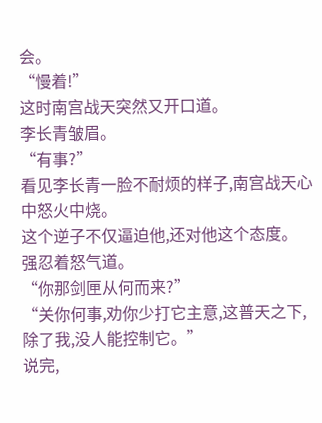会。
“慢着!”
这时南宫战天突然又开口道。
李长青皱眉。
“有事?”
看见李长青一脸不耐烦的样子,南宫战天心中怒火中烧。
这个逆子不仅逼迫他,还对他这个态度。
强忍着怒气道。
“你那剑匣从何而来?”
“关你何事,劝你少打它主意,这普天之下,除了我,没人能控制它。”
说完,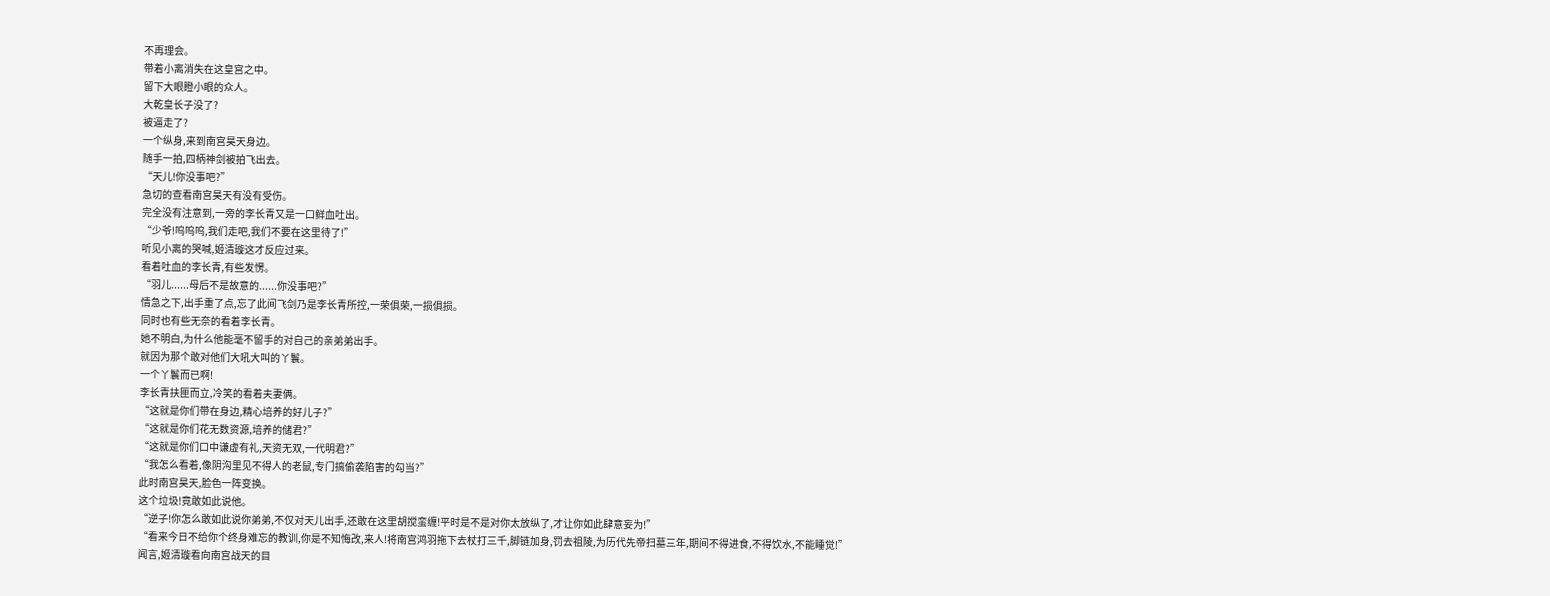不再理会。
带着小离消失在这皇宫之中。
留下大眼瞪小眼的众人。
大乾皇长子没了?
被逼走了?
一个纵身,来到南宫昊天身边。
随手一拍,四柄神剑被拍飞出去。
“天儿!你没事吧?”
急切的查看南宫昊天有没有受伤。
完全没有注意到,一旁的李长青又是一口鲜血吐出。
“少爷!呜呜呜,我们走吧,我们不要在这里待了!”
听见小离的哭喊,姬清璇这才反应过来。
看着吐血的李长青,有些发愣。
“羽儿......母后不是故意的......你没事吧?”
情急之下,出手重了点,忘了此间飞剑乃是李长青所控,一荣俱荣,一损俱损。
同时也有些无奈的看着李长青。
她不明白,为什么他能毫不留手的对自己的亲弟弟出手。
就因为那个敢对他们大吼大叫的丫鬟。
一个丫鬟而已啊!
李长青扶匣而立,冷笑的看着夫妻俩。
“这就是你们带在身边,精心培养的好儿子?”
“这就是你们花无数资源,培养的储君?”
“这就是你们口中谦虚有礼,天资无双,一代明君?”
“我怎么看着,像阴沟里见不得人的老鼠,专门搞偷袭陷害的勾当?”
此时南宫昊天,脸色一阵变换。
这个垃圾!竟敢如此说他。
“逆子!你怎么敢如此说你弟弟,不仅对天儿出手,还敢在这里胡搅蛮缠!平时是不是对你太放纵了,才让你如此肆意妄为!”
“看来今日不给你个终身难忘的教训,你是不知悔改,来人!将南宫鸿羽拖下去杖打三千,脚链加身,罚去祖陵,为历代先帝扫墓三年,期间不得进食,不得饮水,不能睡觉!”
闻言,姬清璇看向南宫战天的目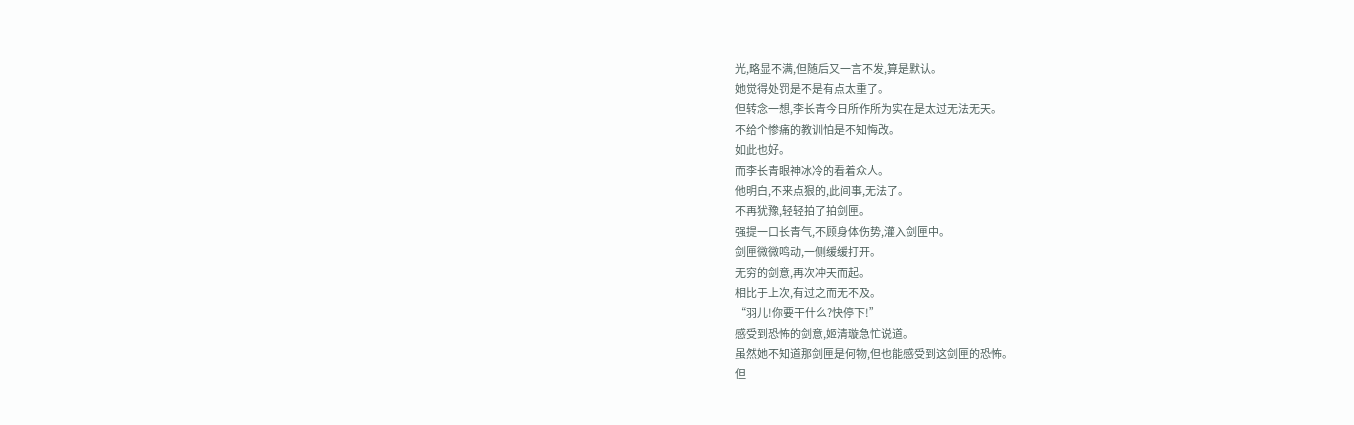光,略显不满,但随后又一言不发,算是默认。
她觉得处罚是不是有点太重了。
但转念一想,李长青今日所作所为实在是太过无法无天。
不给个惨痛的教训怕是不知悔改。
如此也好。
而李长青眼神冰冷的看着众人。
他明白,不来点狠的,此间事,无法了。
不再犹豫,轻轻拍了拍剑匣。
强提一口长青气,不顾身体伤势,灌入剑匣中。
剑匣微微鸣动,一侧缓缓打开。
无穷的剑意,再次冲天而起。
相比于上次,有过之而无不及。
“羽儿!你要干什么?快停下!”
感受到恐怖的剑意,姬清璇急忙说道。
虽然她不知道那剑匣是何物,但也能感受到这剑匣的恐怖。
但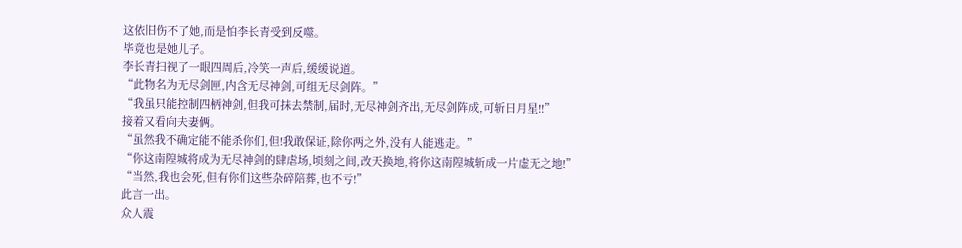这依旧伤不了她,而是怕李长青受到反噬。
毕竟也是她儿子。
李长青扫视了一眼四周后,冷笑一声后,缓缓说道。
“此物名为无尽剑匣,内含无尽神剑,可组无尽剑阵。”
“我虽只能控制四柄神剑,但我可抹去禁制,届时,无尽神剑齐出,无尽剑阵成,可斩日月星!!”
接着又看向夫妻俩。
“虽然我不确定能不能杀你们,但!我敢保证,除你两之外,没有人能逃走。”
“你这南隍城将成为无尽神剑的肆虐场,顷刻之间,改天换地,将你这南隍城斩成一片虚无之地!”
“当然,我也会死,但有你们这些杂碎陪葬,也不亏!”
此言一出。
众人震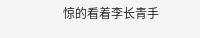惊的看着李长青手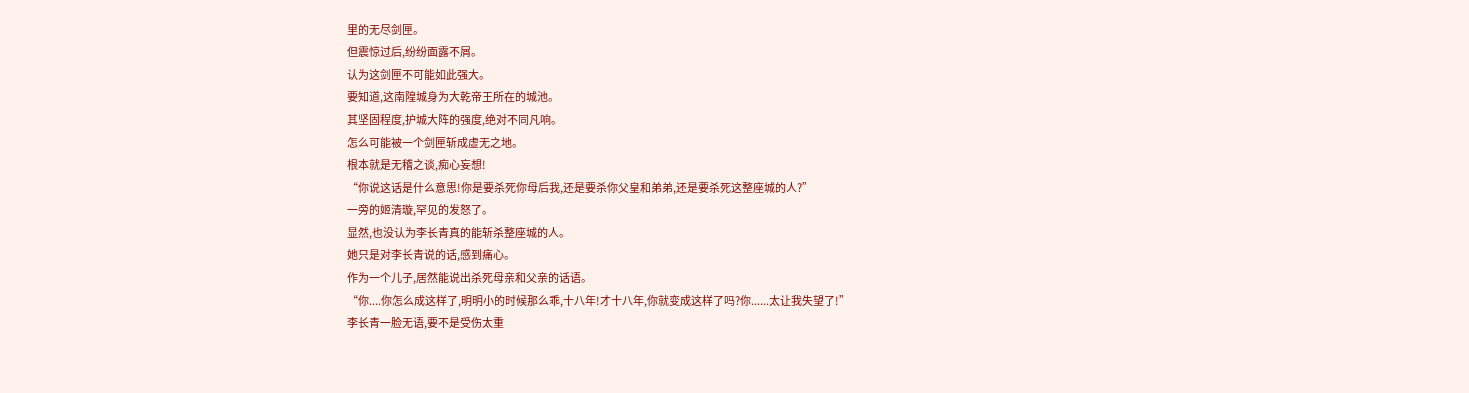里的无尽剑匣。
但震惊过后,纷纷面露不屑。
认为这剑匣不可能如此强大。
要知道,这南隍城身为大乾帝王所在的城池。
其坚固程度,护城大阵的强度,绝对不同凡响。
怎么可能被一个剑匣斩成虚无之地。
根本就是无稽之谈,痴心妄想!
“你说这话是什么意思!你是要杀死你母后我,还是要杀你父皇和弟弟,还是要杀死这整座城的人?”
一旁的姬清璇,罕见的发怒了。
显然,也没认为李长青真的能斩杀整座城的人。
她只是对李长青说的话,感到痛心。
作为一个儿子,居然能说出杀死母亲和父亲的话语。
“你....你怎么成这样了,明明小的时候那么乖,十八年!才十八年,你就变成这样了吗?你......太让我失望了!”
李长青一脸无语,要不是受伤太重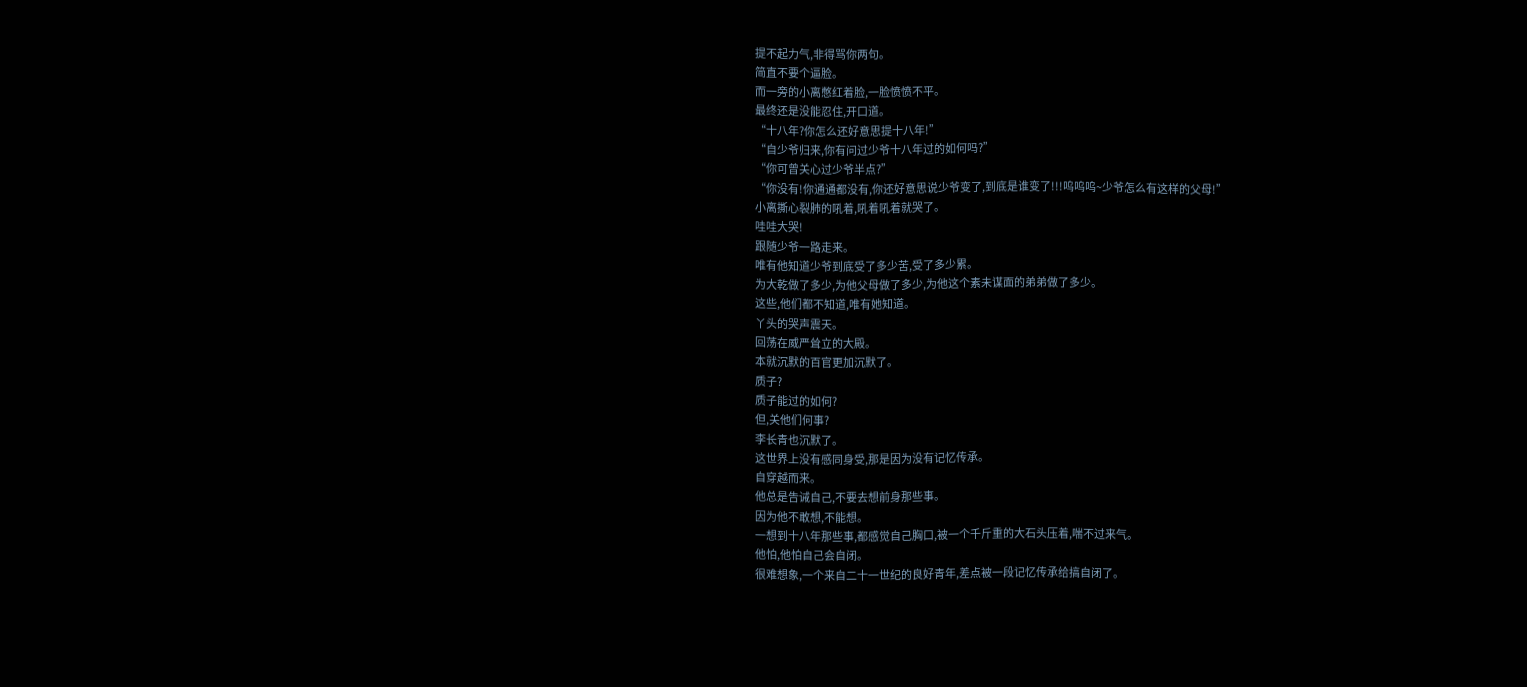提不起力气,非得骂你两句。
简直不要个逼脸。
而一旁的小离憋红着脸,一脸愤愤不平。
最终还是没能忍住,开口道。
“十八年?你怎么还好意思提十八年!”
“自少爷归来,你有问过少爷十八年过的如何吗?”
“你可曾关心过少爷半点?”
“你没有!你通通都没有,你还好意思说少爷变了,到底是谁变了!!!呜呜呜~少爷怎么有这样的父母!”
小离撕心裂肺的吼着,吼着吼着就哭了。
哇哇大哭!
跟随少爷一路走来。
唯有他知道少爷到底受了多少苦,受了多少累。
为大乾做了多少,为他父母做了多少,为他这个素未谋面的弟弟做了多少。
这些,他们都不知道,唯有她知道。
丫头的哭声震天。
回荡在威严耸立的大殿。
本就沉默的百官更加沉默了。
质子?
质子能过的如何?
但,关他们何事?
李长青也沉默了。
这世界上没有感同身受,那是因为没有记忆传承。
自穿越而来。
他总是告诫自己,不要去想前身那些事。
因为他不敢想,不能想。
一想到十八年那些事,都感觉自己胸口,被一个千斤重的大石头压着,喘不过来气。
他怕,他怕自己会自闭。
很难想象,一个来自二十一世纪的良好青年,差点被一段记忆传承给搞自闭了。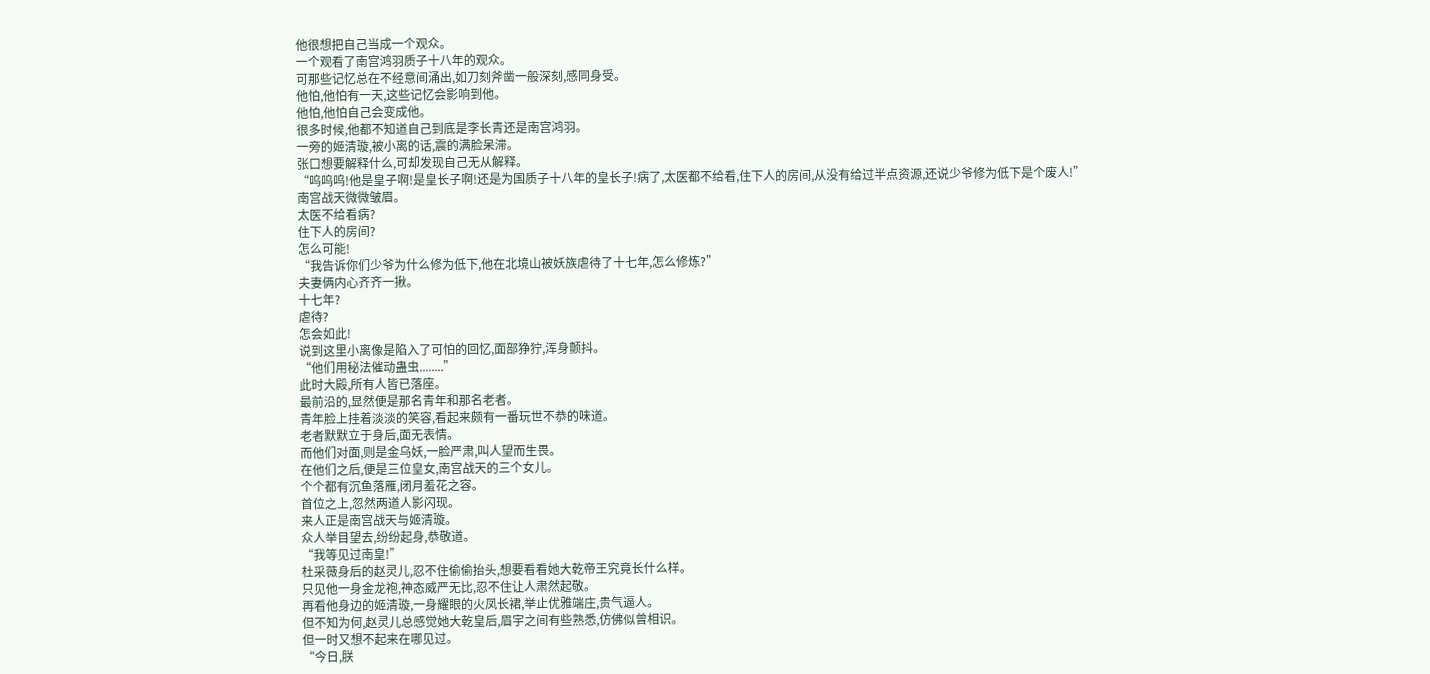他很想把自己当成一个观众。
一个观看了南宫鸿羽质子十八年的观众。
可那些记忆总在不经意间涌出,如刀刻斧凿一般深刻,感同身受。
他怕,他怕有一天,这些记忆会影响到他。
他怕,他怕自己会变成他。
很多时候,他都不知道自己到底是李长青还是南宫鸿羽。
一旁的姬清璇,被小离的话,震的满脸呆滞。
张口想要解释什么,可却发现自己无从解释。
“呜呜呜!他是皇子啊!是皇长子啊!还是为国质子十八年的皇长子!病了,太医都不给看,住下人的房间,从没有给过半点资源,还说少爷修为低下是个废人!”
南宫战天微微皱眉。
太医不给看病?
住下人的房间?
怎么可能!
“我告诉你们少爷为什么修为低下,他在北境山被妖族虐待了十七年,怎么修炼?”
夫妻俩内心齐齐一揪。
十七年?
虐待?
怎会如此!
说到这里小离像是陷入了可怕的回忆,面部狰狞,浑身颤抖。
“他们用秘法催动蛊虫........”
此时大殿,所有人皆已落座。
最前沿的,显然便是那名青年和那名老者。
青年脸上挂着淡淡的笑容,看起来颇有一番玩世不恭的味道。
老者默默立于身后,面无表情。
而他们对面,则是金乌妖,一脸严肃,叫人望而生畏。
在他们之后,便是三位皇女,南宫战天的三个女儿。
个个都有沉鱼落雁,闭月羞花之容。
首位之上,忽然两道人影闪现。
来人正是南宫战天与姬清璇。
众人举目望去,纷纷起身,恭敬道。
“我等见过南皇!”
杜采薇身后的赵灵儿,忍不住偷偷抬头,想要看看她大乾帝王究竟长什么样。
只见他一身金龙袍,神态威严无比,忍不住让人肃然起敬。
再看他身边的姬清璇,一身耀眼的火凤长裙,举止优雅端庄,贵气逼人。
但不知为何,赵灵儿总感觉她大乾皇后,眉宇之间有些熟悉,仿佛似曾相识。
但一时又想不起来在哪见过。
“今日,朕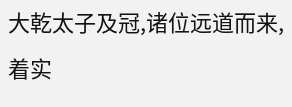大乾太子及冠,诸位远道而来,着实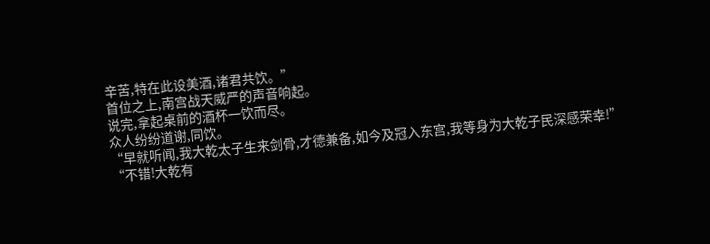辛苦,特在此设美酒,诸君共饮。”
首位之上,南宫战天威严的声音响起。
说完,拿起桌前的酒杯一饮而尽。
众人纷纷道谢,同饮。
“早就听闻,我大乾太子生来剑骨,才德兼备,如今及冠入东宫,我等身为大乾子民深感荣幸!”
“不错!大乾有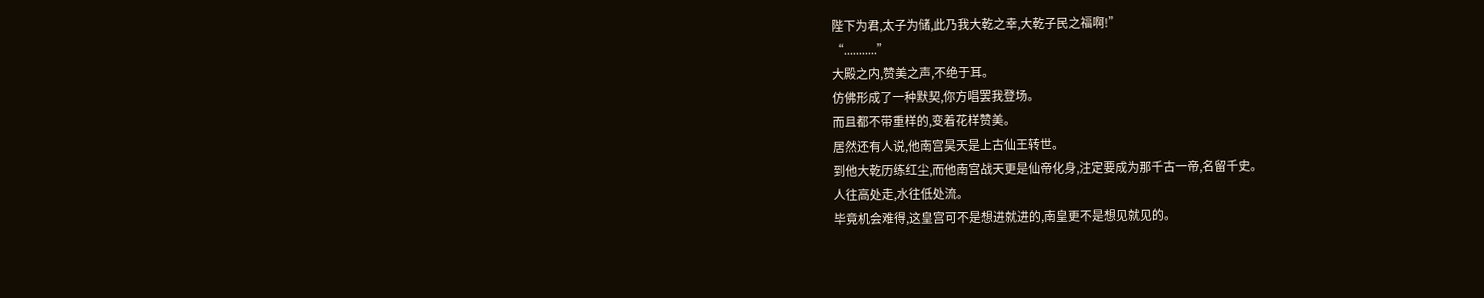陛下为君,太子为储,此乃我大乾之幸,大乾子民之福啊!”
“...........”
大殿之内,赞美之声,不绝于耳。
仿佛形成了一种默契,你方唱罢我登场。
而且都不带重样的,变着花样赞美。
居然还有人说,他南宫昊天是上古仙王转世。
到他大乾历练红尘,而他南宫战天更是仙帝化身,注定要成为那千古一帝,名留千史。
人往高处走,水往低处流。
毕竟机会难得,这皇宫可不是想进就进的,南皇更不是想见就见的。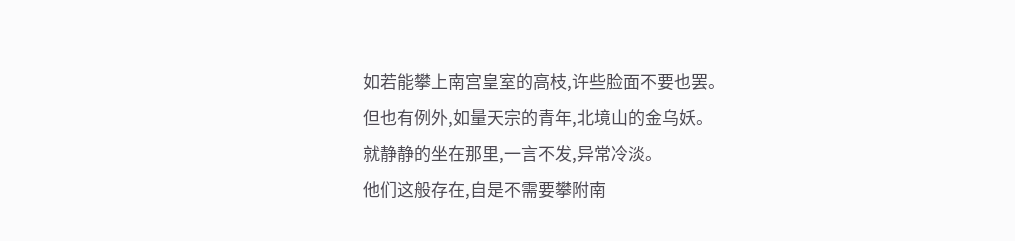如若能攀上南宫皇室的高枝,许些脸面不要也罢。
但也有例外,如量天宗的青年,北境山的金乌妖。
就静静的坐在那里,一言不发,异常冷淡。
他们这般存在,自是不需要攀附南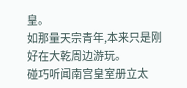皇。
如那量天宗青年,本来只是刚好在大乾周边游玩。
碰巧听闻南宫皇室册立太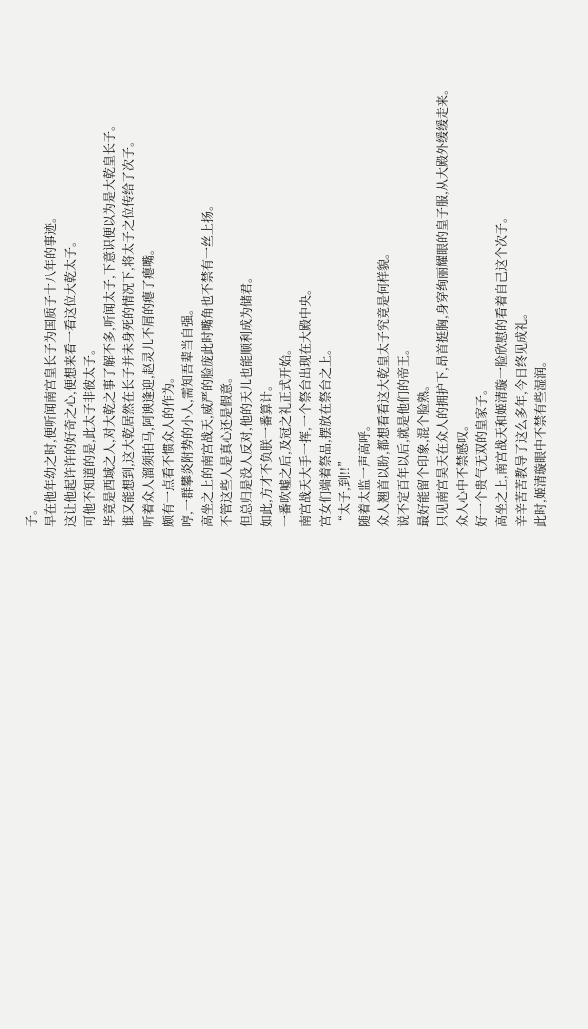子。
早在他年幼之时,便听闻南宫皇长子为国质子十八年的事迹。
这让他起许许的好奇之心,便想来看一看这位大乾太子。
可他不知道的是,此太子非彼太子。
毕竟是西域之人,对大乾之事了解不多,听闻太子,下意识便以为是大乾皇长子。
谁又能想到,这大乾居然在长子并未身死的情况下,将太子之位传给了次子。
听着众人溜须拍马,阿谀逢迎,赵灵儿不屑的瘪了瘪嘴。
颇有一点看不惯众人的作为。
哼,一群攀炎附势的小人,需知吾辈当自强。
高坐之上的南宫战天,威严的脸庞此时嘴角也不禁有一丝上扬。
不管这些人是真心还是假意。
但总归是没人反对,他的天儿也能顺利成为储君。
如此,方才不负朕一番算计。
一番吹嘘之后,及冠之礼正式开始。
南宫战天大手一挥,一个祭台出现在大殿中央。
宫女们端着祭品,摆放在祭台之上。
“太子,到!!”
随着太监一声高呼。
众人翘首以盼,都想看看这大乾皇太子究竟是何样貌。
说不定百年以后,就是他们的帝王。
最好能留个印象,混个脸熟。
只见南宫昊天在众人的拥护下,昂首挺胸,身穿绚丽耀眼的皇子服,从大殿外缓缓走来。
众人心中不禁感叹。
好一个贵气无双的皇家子。
高坐之上,南宫战天和姬清璇一脸欣慰的看着自己这个次子。
辛辛苦苦教导了这么多年,今日终见成礼。
此时,姬清璇眼中不禁有些湿润。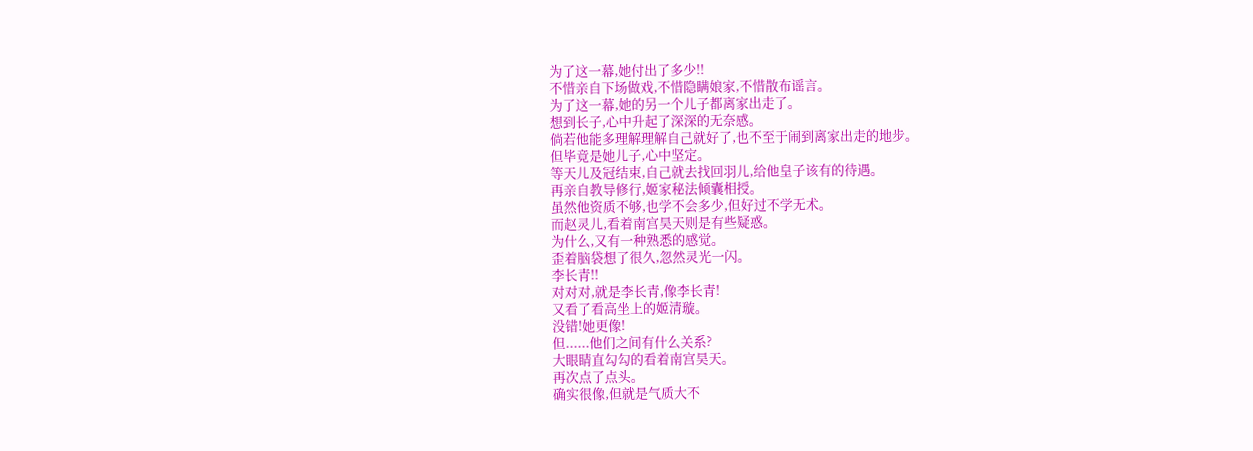为了这一幕,她付出了多少!!
不惜亲自下场做戏,不惜隐瞒娘家,不惜散布谣言。
为了这一幕,她的另一个儿子都离家出走了。
想到长子,心中升起了深深的无奈感。
倘若他能多理解理解自己就好了,也不至于闹到离家出走的地步。
但毕竟是她儿子,心中坚定。
等天儿及冠结束,自己就去找回羽儿,给他皇子该有的待遇。
再亲自教导修行,姬家秘法倾囊相授。
虽然他资质不够,也学不会多少,但好过不学无术。
而赵灵儿,看着南宫昊天则是有些疑惑。
为什么,又有一种熟悉的感觉。
歪着脑袋想了很久,忽然灵光一闪。
李长青!!
对对对,就是李长青,像李长青!
又看了看高坐上的姬清璇。
没错!她更像!
但......他们之间有什么关系?
大眼睛直勾勾的看着南宫昊天。
再次点了点头。
确实很像,但就是气质大不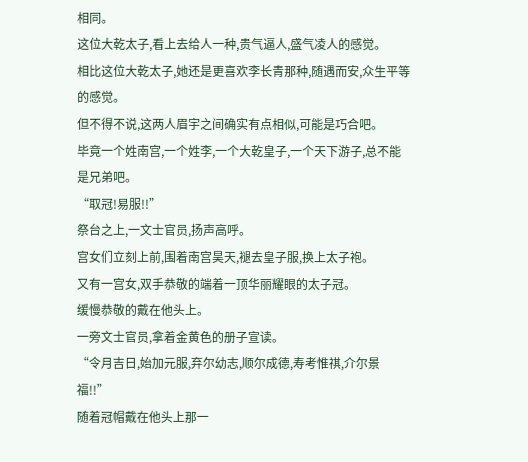相同。
这位大乾太子,看上去给人一种,贵气逼人,盛气凌人的感觉。
相比这位大乾太子,她还是更喜欢李长青那种,随遇而安,众生平等的感觉。
但不得不说,这两人眉宇之间确实有点相似,可能是巧合吧。
毕竟一个姓南宫,一个姓李,一个大乾皇子,一个天下游子,总不能是兄弟吧。
“取冠!易服!!”
祭台之上,一文士官员,扬声高呼。
宫女们立刻上前,围着南宫昊天,褪去皇子服,换上太子袍。
又有一宫女,双手恭敬的端着一顶华丽耀眼的太子冠。
缓慢恭敬的戴在他头上。
一旁文士官员,拿着金黄色的册子宣读。
“令月吉日,始加元服,弃尔幼志,顺尔成德,寿考惟祺,介尔景福!!”
随着冠帽戴在他头上那一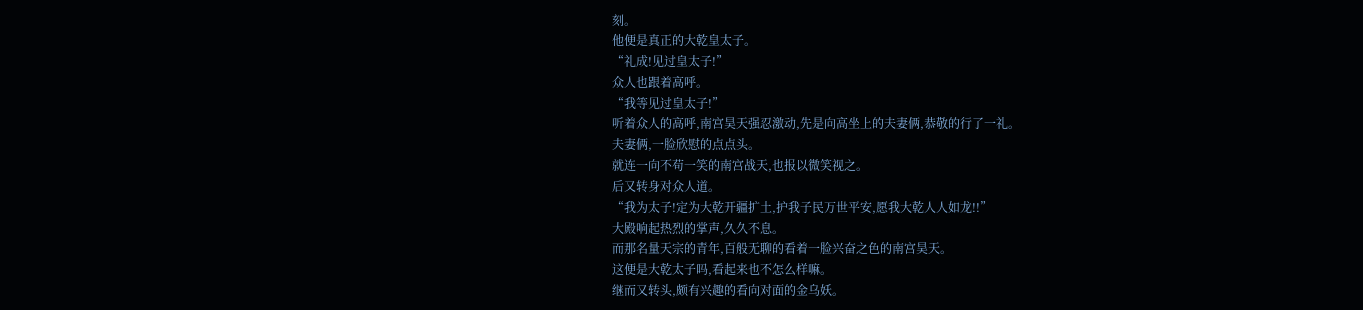刻。
他便是真正的大乾皇太子。
“礼成!见过皇太子!”
众人也跟着高呼。
“我等见过皇太子!”
听着众人的高呼,南宫昊天强忍激动,先是向高坐上的夫妻俩,恭敬的行了一礼。
夫妻俩,一脸欣慰的点点头。
就连一向不苟一笑的南宫战天,也报以微笑视之。
后又转身对众人道。
“我为太子!定为大乾开疆扩土,护我子民万世平安,愿我大乾人人如龙!!”
大殿响起热烈的掌声,久久不息。
而那名量天宗的青年,百般无聊的看着一脸兴奋之色的南宫昊天。
这便是大乾太子吗,看起来也不怎么样嘛。
继而又转头,颇有兴趣的看向对面的金乌妖。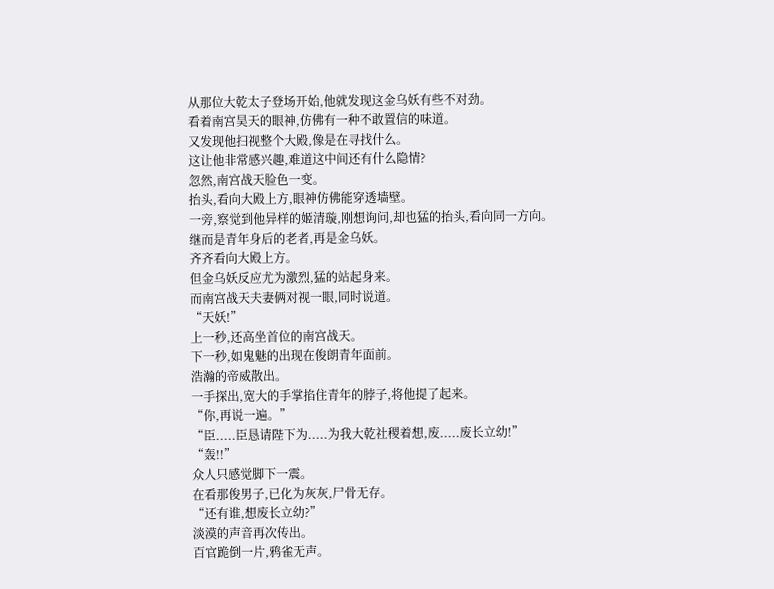从那位大乾太子登场开始,他就发现这金乌妖有些不对劲。
看着南宫昊天的眼神,仿佛有一种不敢置信的味道。
又发现他扫视整个大殿,像是在寻找什么。
这让他非常感兴趣,难道这中间还有什么隐情?
忽然,南宫战天脸色一变。
抬头,看向大殿上方,眼神仿佛能穿透墙壁。
一旁,察觉到他异样的姬清璇,刚想询问,却也猛的抬头,看向同一方向。
继而是青年身后的老者,再是金乌妖。
齐齐看向大殿上方。
但金乌妖反应尤为激烈,猛的站起身来。
而南宫战天夫妻俩对视一眼,同时说道。
“天妖!”
上一秒,还高坐首位的南宫战天。
下一秒,如鬼魅的出现在俊朗青年面前。
浩瀚的帝威散出。
一手探出,宽大的手掌掐住青年的脖子,将他提了起来。
“你,再说一遍。”
“臣.....臣恳请陛下为.....为我大乾社稷着想,废.....废长立幼!”
“轰!!”
众人只感觉脚下一震。
在看那俊男子,已化为灰灰,尸骨无存。
“还有谁,想废长立幼?”
淡漠的声音再次传出。
百官跪倒一片,鸦雀无声。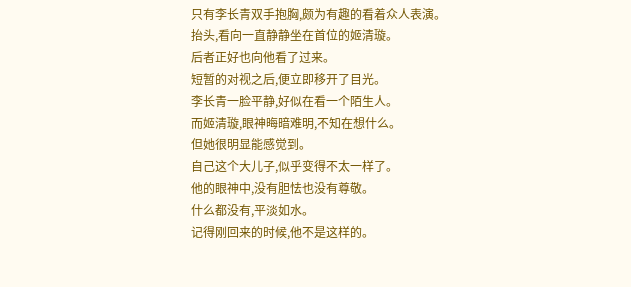只有李长青双手抱胸,颇为有趣的看着众人表演。
抬头,看向一直静静坐在首位的姬清璇。
后者正好也向他看了过来。
短暂的对视之后,便立即移开了目光。
李长青一脸平静,好似在看一个陌生人。
而姬清璇,眼神晦暗难明,不知在想什么。
但她很明显能感觉到。
自己这个大儿子,似乎变得不太一样了。
他的眼神中,没有胆怯也没有尊敬。
什么都没有,平淡如水。
记得刚回来的时候,他不是这样的。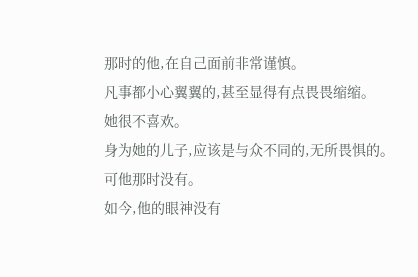那时的他,在自己面前非常谨慎。
凡事都小心翼翼的,甚至显得有点畏畏缩缩。
她很不喜欢。
身为她的儿子,应该是与众不同的,无所畏惧的。
可他那时没有。
如今,他的眼神没有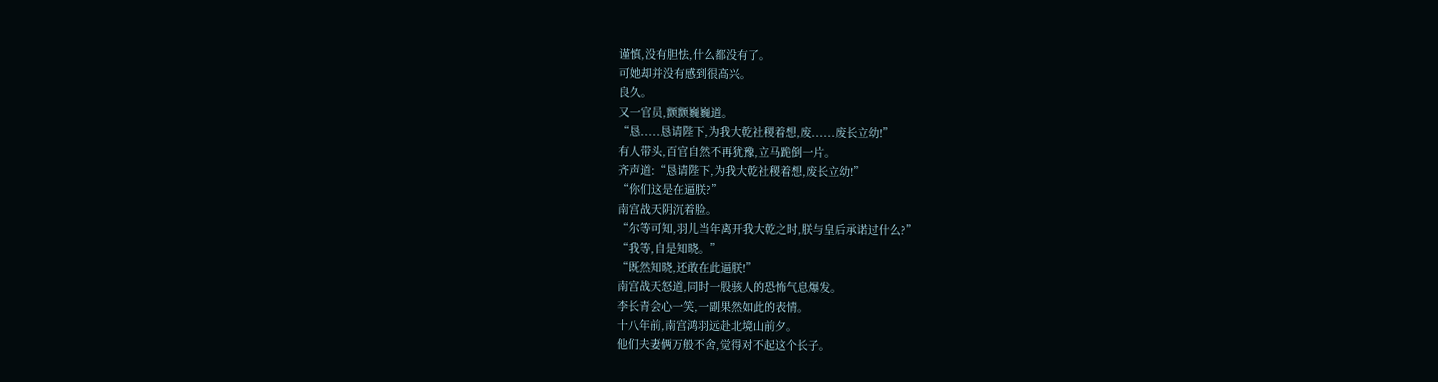谨慎,没有胆怯,什么都没有了。
可她却并没有感到很高兴。
良久。
又一官员,颤颤巍巍道。
“恳.....恳请陛下,为我大乾社稷着想,废......废长立幼!”
有人带头,百官自然不再犹豫,立马跪倒一片。
齐声道:“恳请陛下,为我大乾社稷着想,废长立幼!”
“你们这是在逼朕?”
南宫战天阴沉着脸。
“尔等可知,羽儿当年离开我大乾之时,朕与皇后承诺过什么?”
“我等,自是知晓。”
“既然知晓,还敢在此逼朕!”
南宫战天怒道,同时一股骇人的恐怖气息爆发。
李长青会心一笑,一副果然如此的表情。
十八年前,南宫鸿羽远赴北境山前夕。
他们夫妻俩万般不舍,觉得对不起这个长子。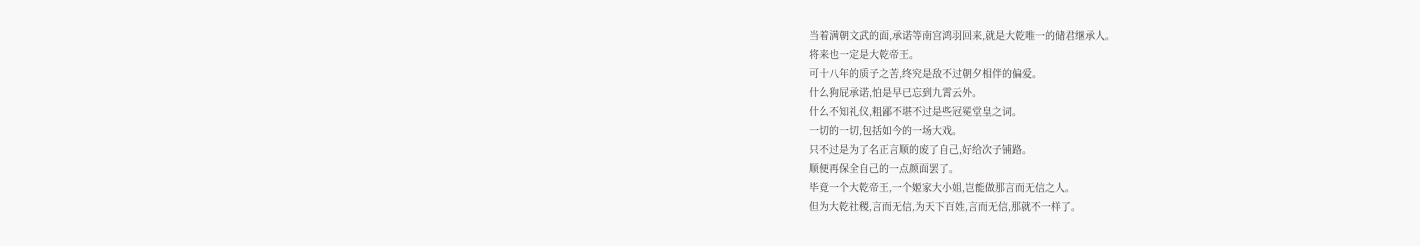当着满朝文武的面,承诺等南宫鸿羽回来,就是大乾唯一的储君继承人。
将来也一定是大乾帝王。
可十八年的质子之苦,终究是敌不过朝夕相伴的偏爱。
什么狗屁承诺,怕是早已忘到九霄云外。
什么不知礼仪,粗鄙不堪不过是些冠冕堂皇之词。
一切的一切,包括如今的一场大戏。
只不过是为了名正言顺的废了自己,好给次子铺路。
顺便再保全自己的一点颜面罢了。
毕竟一个大乾帝王,一个姬家大小姐,岂能做那言而无信之人。
但为大乾社稷,言而无信,为天下百姓,言而无信,那就不一样了。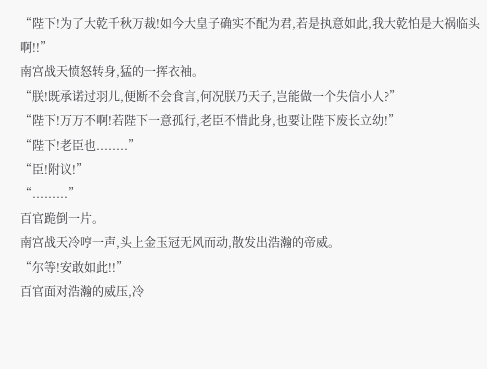“陛下!为了大乾千秋万裁!如今大皇子确实不配为君,若是执意如此,我大乾怕是大祸临头啊!!”
南宫战天愤怒转身,猛的一挥衣袖。
“朕!既承诺过羽儿,便断不会食言,何况朕乃天子,岂能做一个失信小人?”
“陛下!万万不啊!若陛下一意孤行,老臣不惜此身,也要让陛下废长立幼!”
“陛下!老臣也........”
“臣!附议!”
“.........”
百官跪倒一片。
南宫战天冷哼一声,头上金玉冠无风而动,散发出浩瀚的帝威。
“尔等!安敢如此!!”
百官面对浩瀚的威压,冷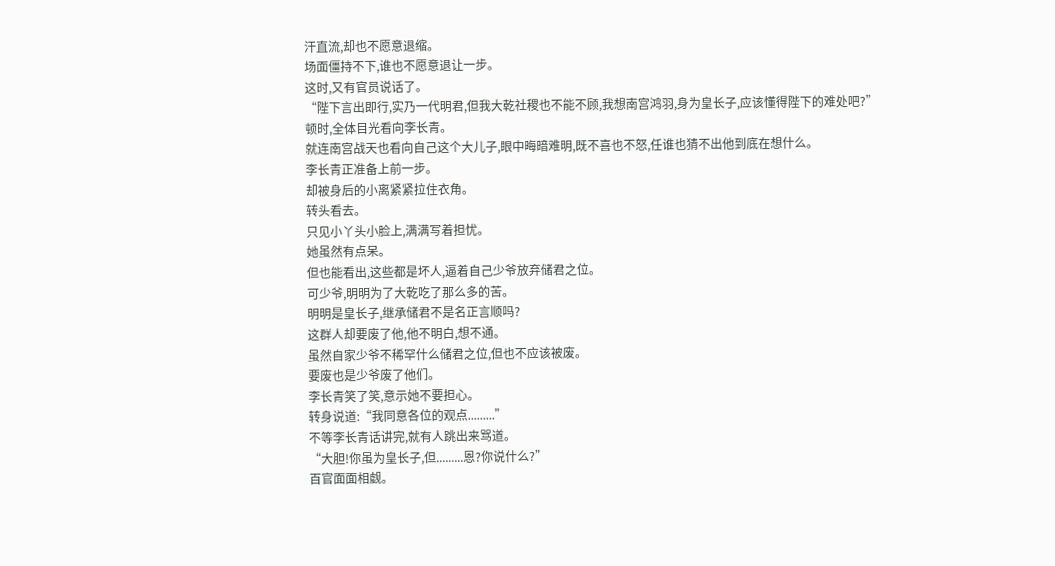汗直流,却也不愿意退缩。
场面僵持不下,谁也不愿意退让一步。
这时,又有官员说话了。
“陛下言出即行,实乃一代明君,但我大乾社稷也不能不顾,我想南宫鸿羽,身为皇长子,应该懂得陛下的难处吧?”
顿时,全体目光看向李长青。
就连南宫战天也看向自己这个大儿子,眼中晦暗难明,既不喜也不怒,任谁也猜不出他到底在想什么。
李长青正准备上前一步。
却被身后的小离紧紧拉住衣角。
转头看去。
只见小丫头小脸上,满满写着担忧。
她虽然有点呆。
但也能看出,这些都是坏人,逼着自己少爷放弃储君之位。
可少爷,明明为了大乾吃了那么多的苦。
明明是皇长子,继承储君不是名正言顺吗?
这群人却要废了他,他不明白,想不通。
虽然自家少爷不稀罕什么储君之位,但也不应该被废。
要废也是少爷废了他们。
李长青笑了笑,意示她不要担心。
转身说道:“我同意各位的观点.........”
不等李长青话讲完,就有人跳出来骂道。
“大胆!你虽为皇长子,但.........恩?你说什么?”
百官面面相觑。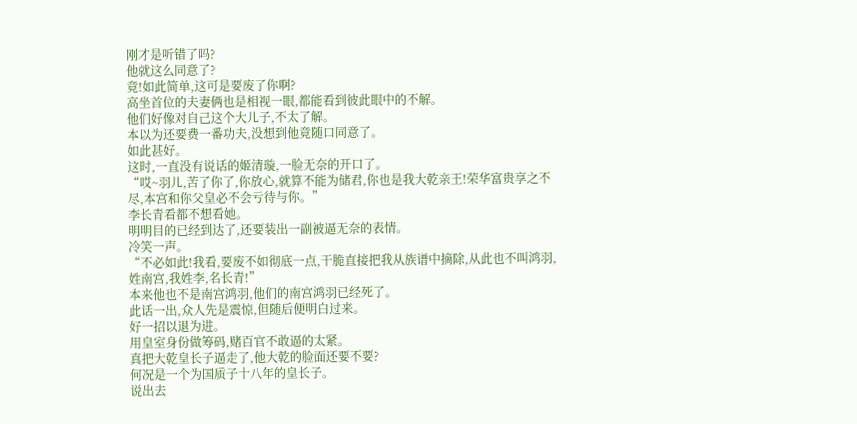刚才是听错了吗?
他就这么同意了?
竟!如此简单,这可是要废了你啊?
高坐首位的夫妻俩也是相视一眼,都能看到彼此眼中的不解。
他们好像对自己这个大儿子,不太了解。
本以为还要费一番功夫,没想到他竟随口同意了。
如此甚好。
这时,一直没有说话的姬清璇,一脸无奈的开口了。
“哎~羽儿,苦了你了,你放心,就算不能为储君,你也是我大乾亲王!荣华富贵享之不尽,本宫和你父皇必不会亏待与你。”
李长青看都不想看她。
明明目的已经到达了,还要装出一副被逼无奈的表情。
冷笑一声。
“不必如此!我看,要废不如彻底一点,干脆直接把我从族谱中摘除,从此也不叫鸿羽,姓南宫,我姓李,名长青!”
本来他也不是南宫鸿羽,他们的南宫鸿羽已经死了。
此话一出,众人先是震惊,但随后便明白过来。
好一招以退为进。
用皇室身份做筹码,赌百官不敢逼的太紧。
真把大乾皇长子逼走了,他大乾的脸面还要不要?
何况是一个为国质子十八年的皇长子。
说出去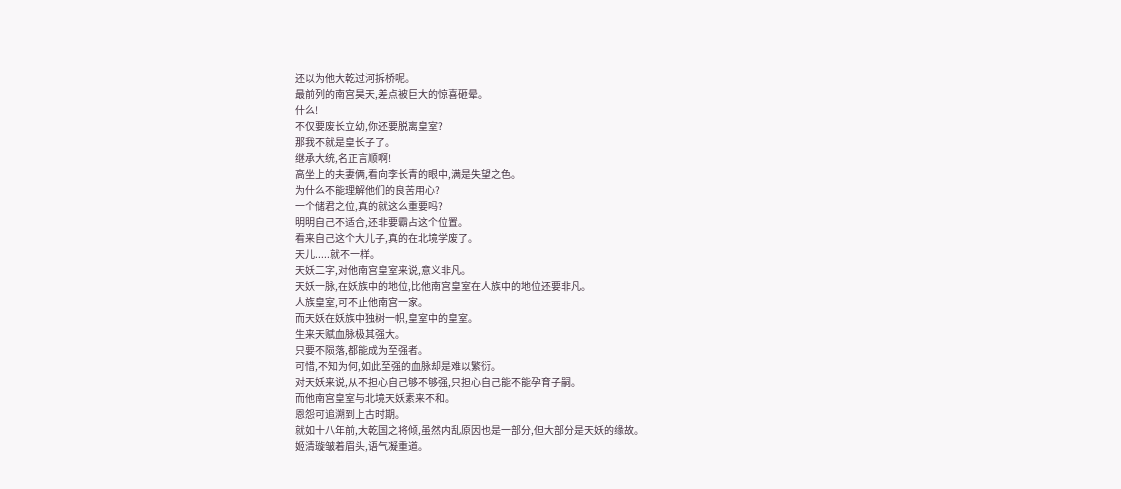还以为他大乾过河拆桥呢。
最前列的南宫昊天,差点被巨大的惊喜砸晕。
什么!
不仅要废长立幼,你还要脱离皇室?
那我不就是皇长子了。
继承大统,名正言顺啊!
高坐上的夫妻俩,看向李长青的眼中,满是失望之色。
为什么不能理解他们的良苦用心?
一个储君之位,真的就这么重要吗?
明明自己不适合,还非要霸占这个位置。
看来自己这个大儿子,真的在北境学废了。
天儿.....就不一样。
天妖二字,对他南宫皇室来说,意义非凡。
天妖一脉,在妖族中的地位,比他南宫皇室在人族中的地位还要非凡。
人族皇室,可不止他南宫一家。
而天妖在妖族中独树一帜,皇室中的皇室。
生来天赋血脉极其强大。
只要不陨落,都能成为至强者。
可惜,不知为何,如此至强的血脉却是难以繁衍。
对天妖来说,从不担心自己够不够强,只担心自己能不能孕育子嗣。
而他南宫皇室与北境天妖素来不和。
恩怨可追溯到上古时期。
就如十八年前,大乾国之将倾,虽然内乱原因也是一部分,但大部分是天妖的缘故。
姬清璇皱着眉头,语气凝重道。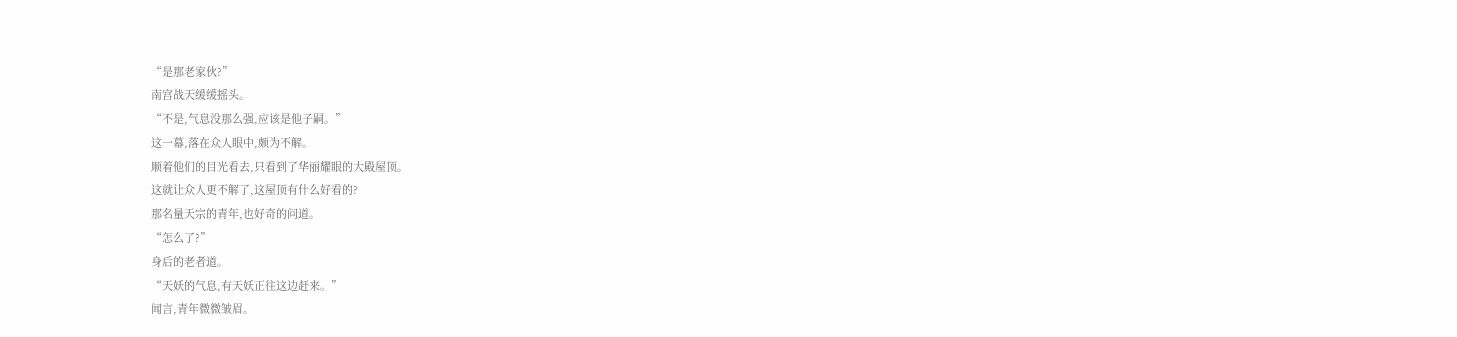“是那老家伙?”
南宫战天缓缓摇头。
“不是,气息没那么强,应该是他子嗣。”
这一幕,落在众人眼中,颇为不解。
顺着他们的目光看去,只看到了华丽耀眼的大殿屋顶。
这就让众人更不解了,这屋顶有什么好看的?
那名量天宗的青年,也好奇的问道。
“怎么了?”
身后的老者道。
“天妖的气息,有天妖正往这边赶来。”
闻言,青年微微皱眉。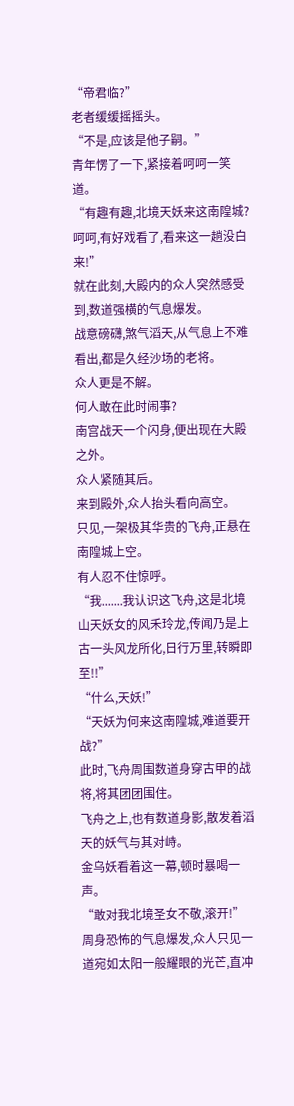“帝君临?”
老者缓缓摇摇头。
“不是,应该是他子嗣。”
青年愣了一下,紧接着呵呵一笑道。
“有趣有趣,北境天妖来这南隍城?呵呵,有好戏看了,看来这一趟没白来!”
就在此刻,大殿内的众人突然感受到,数道强横的气息爆发。
战意磅礴,煞气滔天,从气息上不难看出,都是久经沙场的老将。
众人更是不解。
何人敢在此时闹事?
南宫战天一个闪身,便出现在大殿之外。
众人紧随其后。
来到殿外,众人抬头看向高空。
只见,一架极其华贵的飞舟,正悬在南隍城上空。
有人忍不住惊呼。
“我.......我认识这飞舟,这是北境山天妖女的风禾玲龙,传闻乃是上古一头风龙所化,日行万里,转瞬即至!!”
“什么,天妖!”
“天妖为何来这南隍城,难道要开战?”
此时,飞舟周围数道身穿古甲的战将,将其团团围住。
飞舟之上,也有数道身影,散发着滔天的妖气与其对峙。
金乌妖看着这一幕,顿时暴喝一声。
“敢对我北境圣女不敬,滚开!”
周身恐怖的气息爆发,众人只见一道宛如太阳一般耀眼的光芒,直冲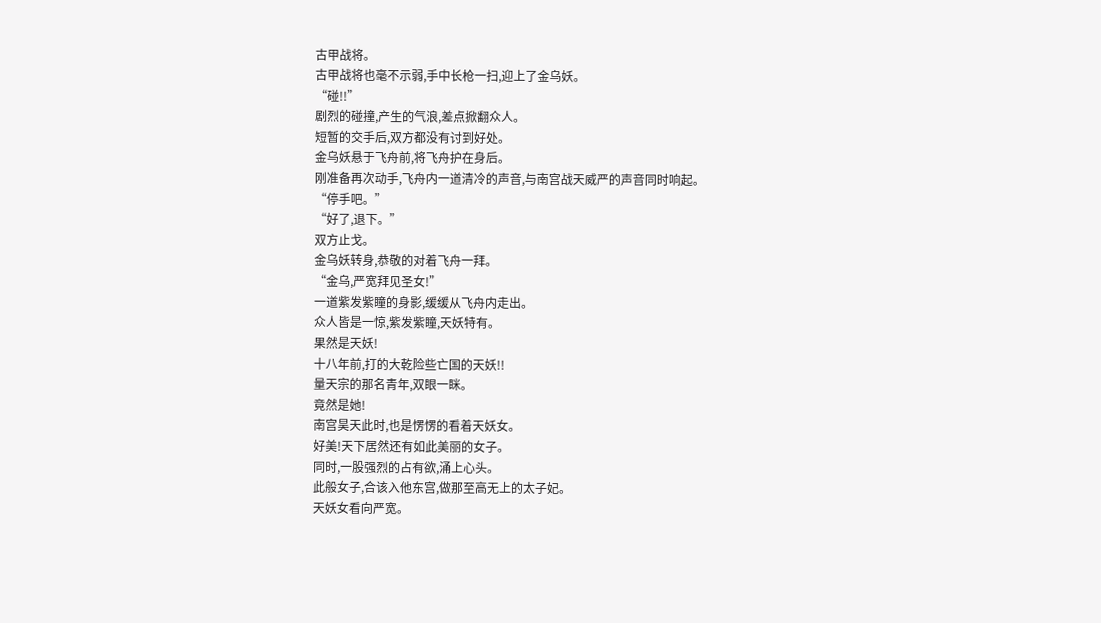古甲战将。
古甲战将也毫不示弱,手中长枪一扫,迎上了金乌妖。
“碰!!”
剧烈的碰撞,产生的气浪,差点掀翻众人。
短暂的交手后,双方都没有讨到好处。
金乌妖悬于飞舟前,将飞舟护在身后。
刚准备再次动手,飞舟内一道清冷的声音,与南宫战天威严的声音同时响起。
“停手吧。”
“好了,退下。”
双方止戈。
金乌妖转身,恭敬的对着飞舟一拜。
“金乌,严宽拜见圣女!”
一道紫发紫瞳的身影,缓缓从飞舟内走出。
众人皆是一惊,紫发紫瞳,天妖特有。
果然是天妖!
十八年前,打的大乾险些亡国的天妖!!
量天宗的那名青年,双眼一眯。
竟然是她!
南宫昊天此时,也是愣愣的看着天妖女。
好美!天下居然还有如此美丽的女子。
同时,一股强烈的占有欲,涌上心头。
此般女子,合该入他东宫,做那至高无上的太子妃。
天妖女看向严宽。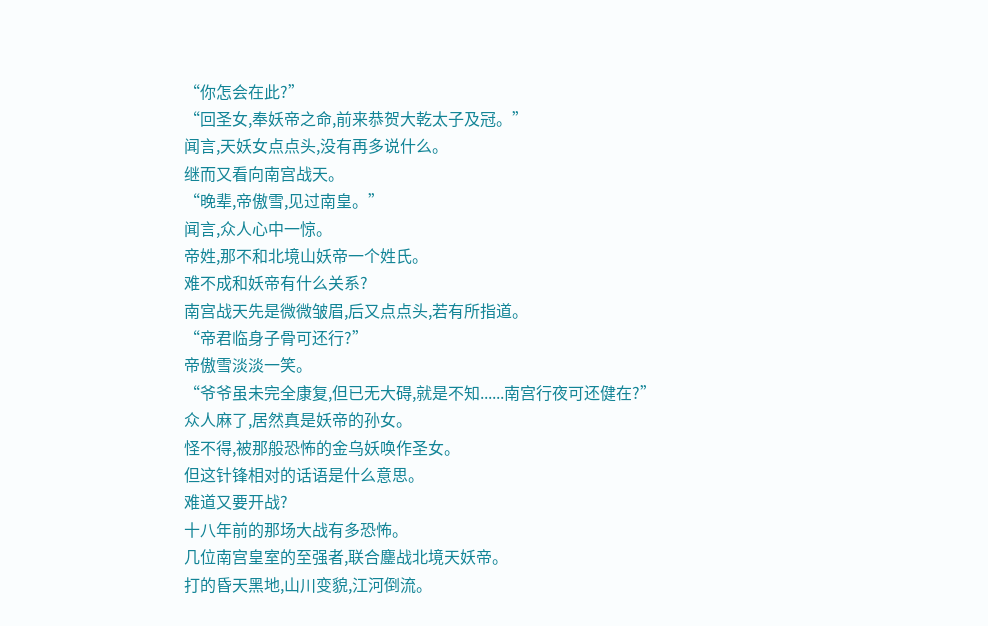“你怎会在此?”
“回圣女,奉妖帝之命,前来恭贺大乾太子及冠。”
闻言,天妖女点点头,没有再多说什么。
继而又看向南宫战天。
“晚辈,帝傲雪,见过南皇。”
闻言,众人心中一惊。
帝姓,那不和北境山妖帝一个姓氏。
难不成和妖帝有什么关系?
南宫战天先是微微皱眉,后又点点头,若有所指道。
“帝君临身子骨可还行?”
帝傲雪淡淡一笑。
“爷爷虽未完全康复,但已无大碍,就是不知......南宫行夜可还健在?”
众人麻了,居然真是妖帝的孙女。
怪不得,被那般恐怖的金乌妖唤作圣女。
但这针锋相对的话语是什么意思。
难道又要开战?
十八年前的那场大战有多恐怖。
几位南宫皇室的至强者,联合鏖战北境天妖帝。
打的昏天黑地,山川变貌,江河倒流。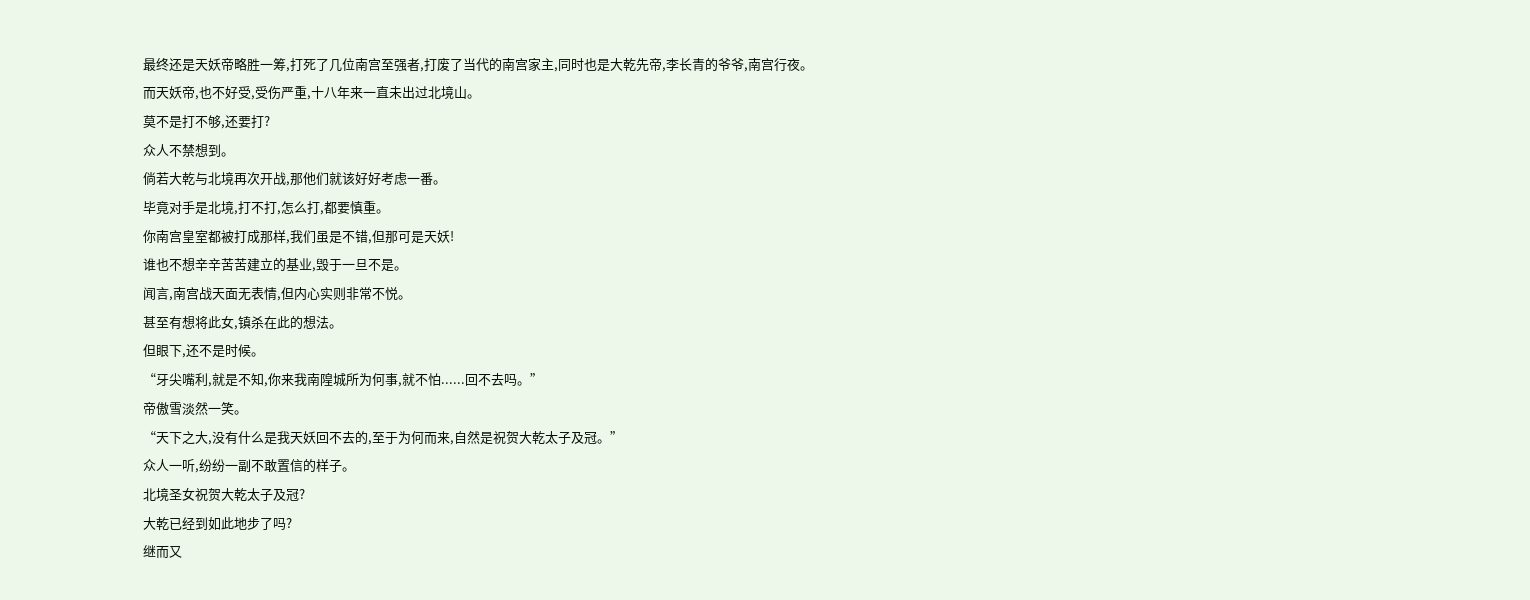最终还是天妖帝略胜一筹,打死了几位南宫至强者,打废了当代的南宫家主,同时也是大乾先帝,李长青的爷爷,南宫行夜。
而天妖帝,也不好受,受伤严重,十八年来一直未出过北境山。
莫不是打不够,还要打?
众人不禁想到。
倘若大乾与北境再次开战,那他们就该好好考虑一番。
毕竟对手是北境,打不打,怎么打,都要慎重。
你南宫皇室都被打成那样,我们虽是不错,但那可是天妖!
谁也不想辛辛苦苦建立的基业,毁于一旦不是。
闻言,南宫战天面无表情,但内心实则非常不悦。
甚至有想将此女,镇杀在此的想法。
但眼下,还不是时候。
“牙尖嘴利,就是不知,你来我南隍城所为何事,就不怕......回不去吗。”
帝傲雪淡然一笑。
“天下之大,没有什么是我天妖回不去的,至于为何而来,自然是祝贺大乾太子及冠。”
众人一听,纷纷一副不敢置信的样子。
北境圣女祝贺大乾太子及冠?
大乾已经到如此地步了吗?
继而又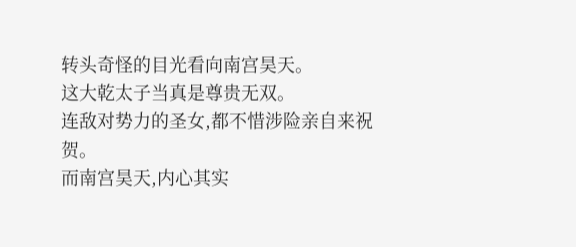转头奇怪的目光看向南宫昊天。
这大乾太子当真是尊贵无双。
连敌对势力的圣女,都不惜涉险亲自来祝贺。
而南宫昊天,内心其实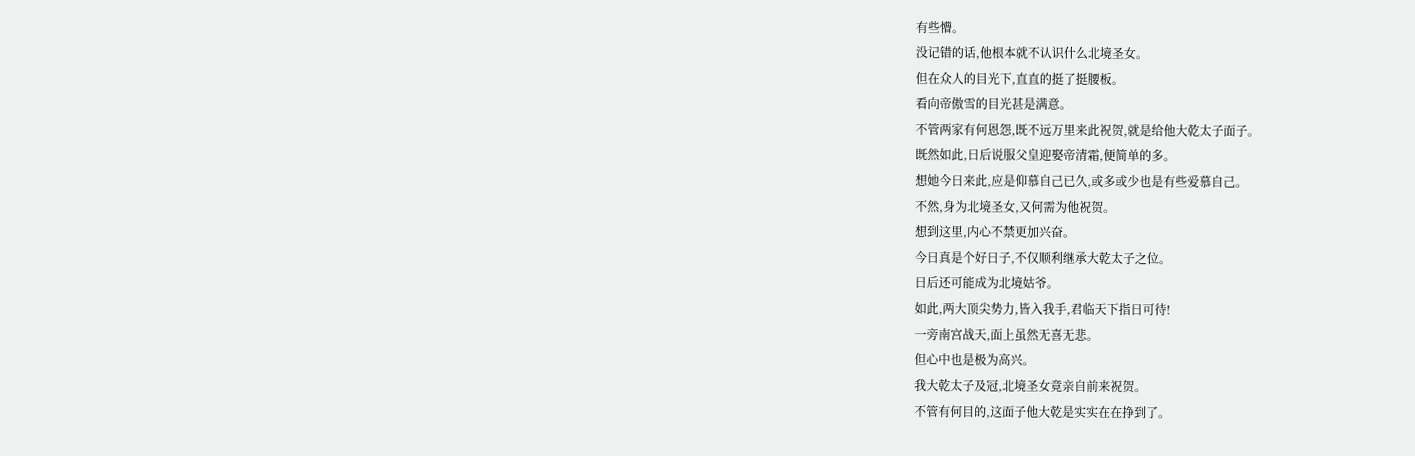有些懵。
没记错的话,他根本就不认识什么北境圣女。
但在众人的目光下,直直的挺了挺腰板。
看向帝傲雪的目光甚是满意。
不管两家有何恩怨,既不远万里来此祝贺,就是给他大乾太子面子。
既然如此,日后说服父皇迎娶帝清霜,便简单的多。
想她今日来此,应是仰慕自己已久,或多或少也是有些爱慕自己。
不然,身为北境圣女,又何需为他祝贺。
想到这里,内心不禁更加兴奋。
今日真是个好日子,不仅顺利继承大乾太子之位。
日后还可能成为北境姑爷。
如此,两大顶尖势力,皆入我手,君临天下指日可待!
一旁南宫战天,面上虽然无喜无悲。
但心中也是极为高兴。
我大乾太子及冠,北境圣女竟亲自前来祝贺。
不管有何目的,这面子他大乾是实实在在挣到了。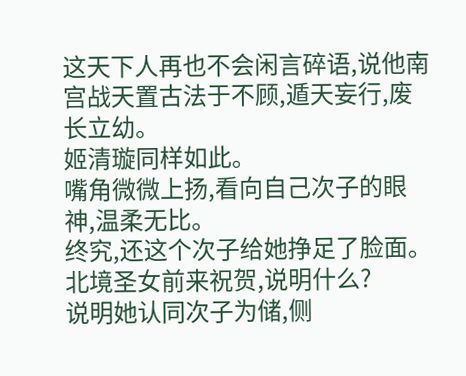这天下人再也不会闲言碎语,说他南宫战天置古法于不顾,遁天妄行,废长立幼。
姬清璇同样如此。
嘴角微微上扬,看向自己次子的眼神,温柔无比。
终究,还这个次子给她挣足了脸面。
北境圣女前来祝贺,说明什么?
说明她认同次子为储,侧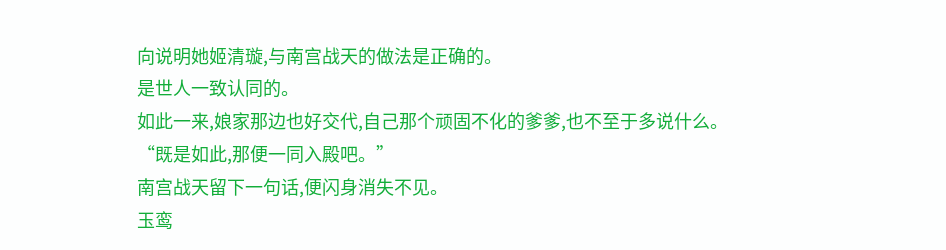向说明她姬清璇,与南宫战天的做法是正确的。
是世人一致认同的。
如此一来,娘家那边也好交代,自己那个顽固不化的爹爹,也不至于多说什么。
“既是如此,那便一同入殿吧。”
南宫战天留下一句话,便闪身消失不见。
玉鸾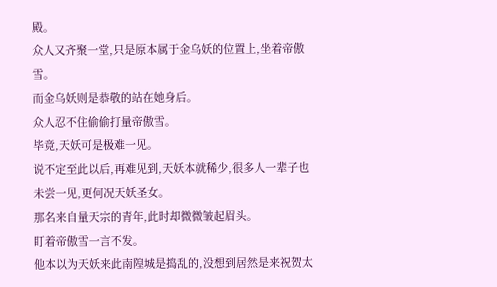殿。
众人又齐聚一堂,只是原本属于金乌妖的位置上,坐着帝傲雪。
而金乌妖则是恭敬的站在她身后。
众人忍不住偷偷打量帝傲雪。
毕竟,天妖可是极难一见。
说不定至此以后,再难见到,天妖本就稀少,很多人一辈子也未尝一见,更何况天妖圣女。
那名来自量天宗的青年,此时却微微皱起眉头。
盯着帝傲雪一言不发。
他本以为天妖来此南隍城是捣乱的,没想到居然是来祝贺太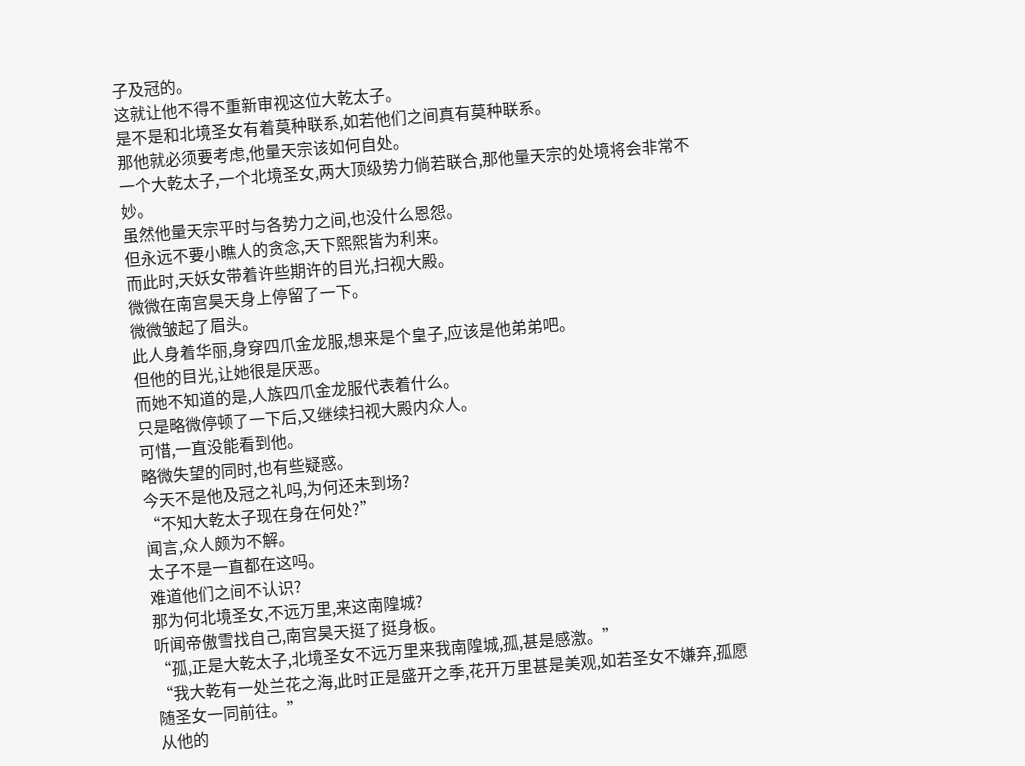子及冠的。
这就让他不得不重新审视这位大乾太子。
是不是和北境圣女有着莫种联系,如若他们之间真有莫种联系。
那他就必须要考虑,他量天宗该如何自处。
一个大乾太子,一个北境圣女,两大顶级势力倘若联合,那他量天宗的处境将会非常不妙。
虽然他量天宗平时与各势力之间,也没什么恩怨。
但永远不要小瞧人的贪念,天下熙熙皆为利来。
而此时,天妖女带着许些期许的目光,扫视大殿。
微微在南宫昊天身上停留了一下。
微微皱起了眉头。
此人身着华丽,身穿四爪金龙服,想来是个皇子,应该是他弟弟吧。
但他的目光,让她很是厌恶。
而她不知道的是,人族四爪金龙服代表着什么。
只是略微停顿了一下后,又继续扫视大殿内众人。
可惜,一直没能看到他。
略微失望的同时,也有些疑惑。
今天不是他及冠之礼吗,为何还未到场?
“不知大乾太子现在身在何处?”
闻言,众人颇为不解。
太子不是一直都在这吗。
难道他们之间不认识?
那为何北境圣女,不远万里,来这南隍城?
听闻帝傲雪找自己,南宫昊天挺了挺身板。
“孤,正是大乾太子,北境圣女不远万里来我南隍城,孤,甚是感激。”
“我大乾有一处兰花之海,此时正是盛开之季,花开万里甚是美观,如若圣女不嫌弃,孤愿随圣女一同前往。”
从他的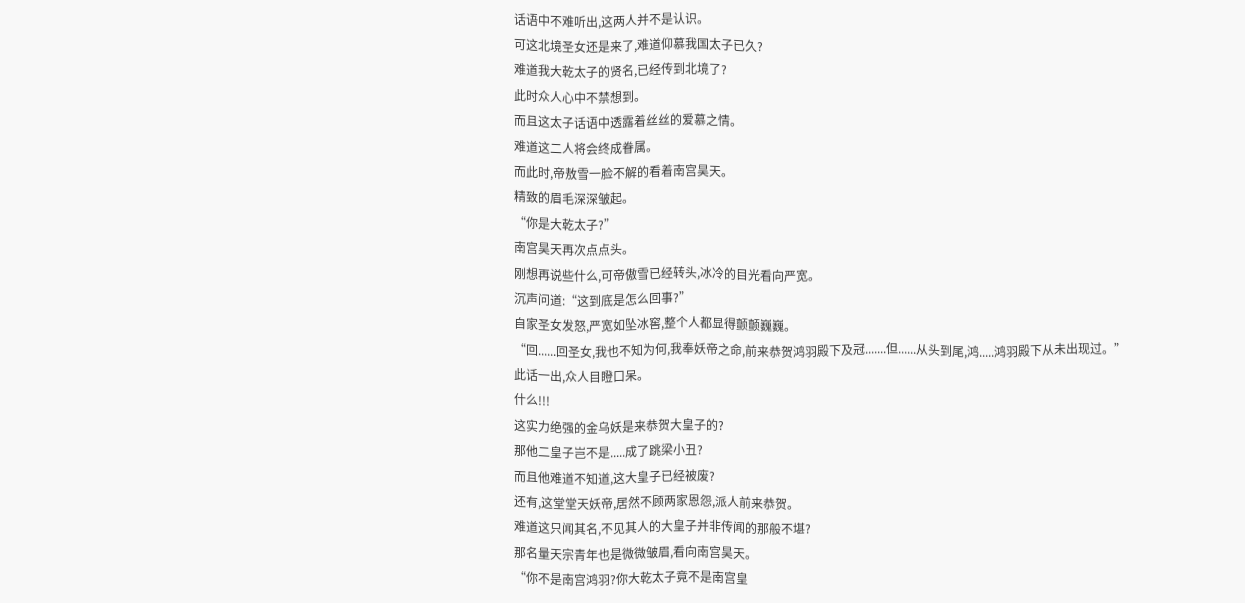话语中不难听出,这两人并不是认识。
可这北境圣女还是来了,难道仰慕我国太子已久?
难道我大乾太子的贤名,已经传到北境了?
此时众人心中不禁想到。
而且这太子话语中透露着丝丝的爱慕之情。
难道这二人将会终成眷属。
而此时,帝敖雪一脸不解的看着南宫昊天。
精致的眉毛深深皱起。
“你是大乾太子?”
南宫昊天再次点点头。
刚想再说些什么,可帝傲雪已经转头,冰冷的目光看向严宽。
沉声问道:“这到底是怎么回事?”
自家圣女发怒,严宽如坠冰窖,整个人都显得颤颤巍巍。
“回......回圣女,我也不知为何,我奉妖帝之命,前来恭贺鸿羽殿下及冠.......但......从头到尾,鸿.....鸿羽殿下从未出现过。”
此话一出,众人目瞪口呆。
什么!!!
这实力绝强的金乌妖是来恭贺大皇子的?
那他二皇子岂不是.....成了跳梁小丑?
而且他难道不知道,这大皇子已经被废?
还有,这堂堂天妖帝,居然不顾两家恩怨,派人前来恭贺。
难道这只闻其名,不见其人的大皇子并非传闻的那般不堪?
那名量天宗青年也是微微皱眉,看向南宫昊天。
“你不是南宫鸿羽?你大乾太子竟不是南宫皇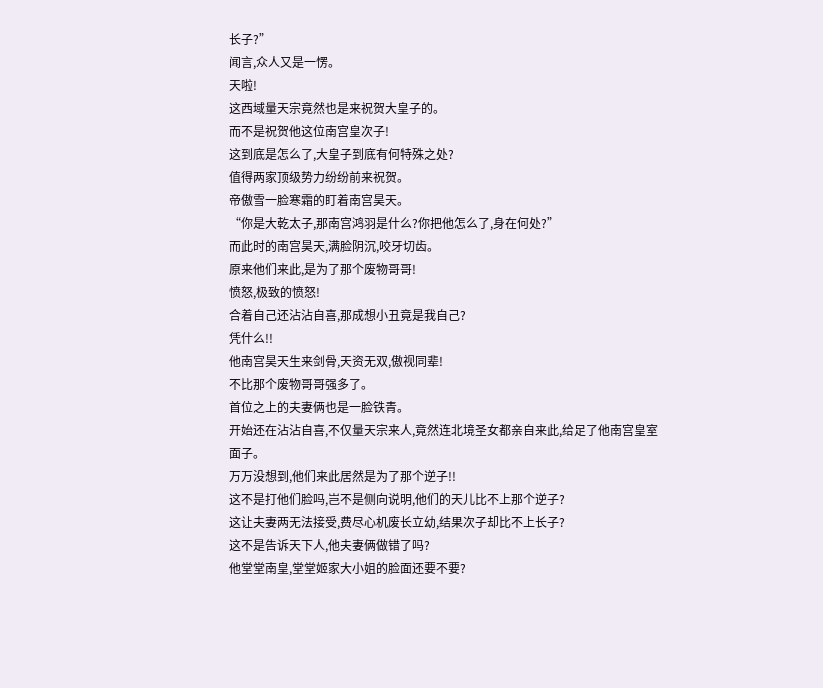长子?”
闻言,众人又是一愣。
天啦!
这西域量天宗竟然也是来祝贺大皇子的。
而不是祝贺他这位南宫皇次子!
这到底是怎么了,大皇子到底有何特殊之处?
值得两家顶级势力纷纷前来祝贺。
帝傲雪一脸寒霜的盯着南宫昊天。
“你是大乾太子,那南宫鸿羽是什么?你把他怎么了,身在何处?”
而此时的南宫昊天,满脸阴沉,咬牙切齿。
原来他们来此,是为了那个废物哥哥!
愤怒,极致的愤怒!
合着自己还沾沾自喜,那成想小丑竟是我自己?
凭什么!!
他南宫昊天生来剑骨,天资无双,傲视同辈!
不比那个废物哥哥强多了。
首位之上的夫妻俩也是一脸铁青。
开始还在沾沾自喜,不仅量天宗来人,竟然连北境圣女都亲自来此,给足了他南宫皇室面子。
万万没想到,他们来此居然是为了那个逆子!!
这不是打他们脸吗,岂不是侧向说明,他们的天儿比不上那个逆子?
这让夫妻两无法接受,费尽心机废长立幼,结果次子却比不上长子?
这不是告诉天下人,他夫妻俩做错了吗?
他堂堂南皇,堂堂姬家大小姐的脸面还要不要?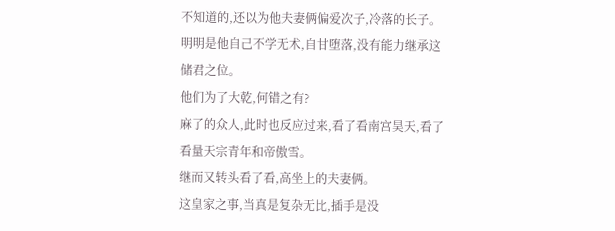不知道的,还以为他夫妻俩偏爱次子,冷落的长子。
明明是他自己不学无术,自甘堕落,没有能力继承这储君之位。
他们为了大乾,何错之有?
麻了的众人,此时也反应过来,看了看南宫昊天,看了看量天宗青年和帝傲雪。
继而又转头看了看,高坐上的夫妻俩。
这皇家之事,当真是复杂无比,插手是没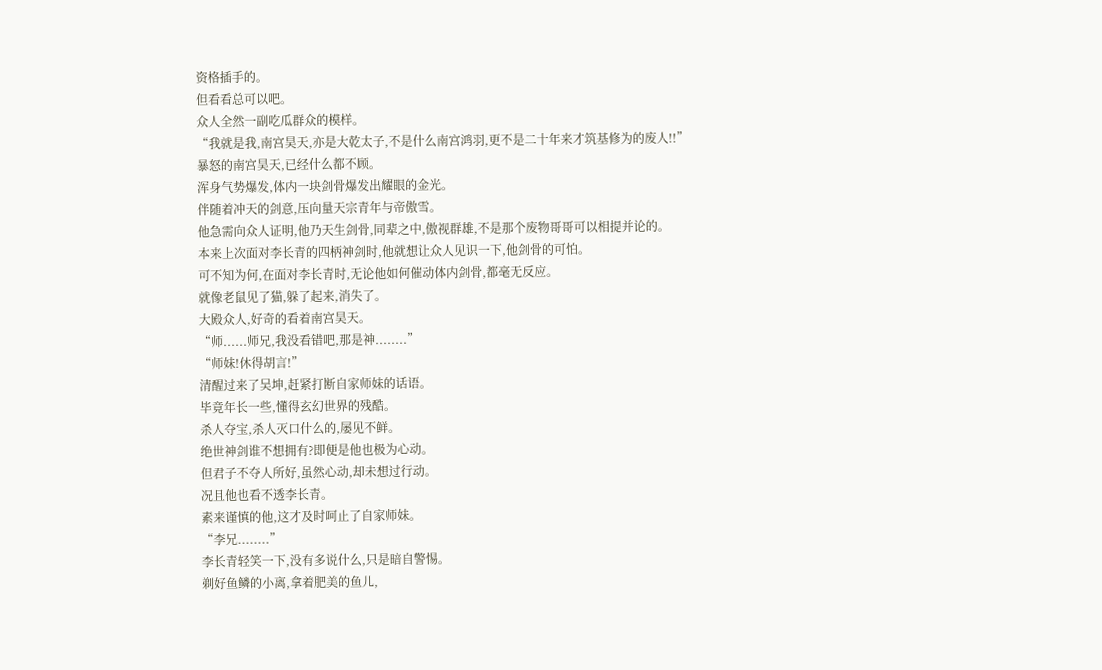资格插手的。
但看看总可以吧。
众人全然一副吃瓜群众的模样。
“我就是我,南宫昊天,亦是大乾太子,不是什么南宫鸿羽,更不是二十年来才筑基修为的废人!!”
暴怒的南宫昊天,已经什么都不顾。
浑身气势爆发,体内一块剑骨爆发出耀眼的金光。
伴随着冲天的剑意,压向量天宗青年与帝傲雪。
他急需向众人证明,他乃天生剑骨,同辈之中,傲视群雄,不是那个废物哥哥可以相提并论的。
本来上次面对李长青的四柄神剑时,他就想让众人见识一下,他剑骨的可怕。
可不知为何,在面对李长青时,无论他如何催动体内剑骨,都毫无反应。
就像老鼠见了猫,躲了起来,消失了。
大殿众人,好奇的看着南宫昊天。
“师......师兄,我没看错吧,那是神........”
“师妹!休得胡言!”
清醒过来了吴坤,赶紧打断自家师妹的话语。
毕竟年长一些,懂得玄幻世界的残酷。
杀人夺宝,杀人灭口什么的,屡见不鲜。
绝世神剑谁不想拥有?即便是他也极为心动。
但君子不夺人所好,虽然心动,却未想过行动。
况且他也看不透李长青。
素来谨慎的他,这才及时呵止了自家师妹。
“李兄........”
李长青轻笑一下,没有多说什么,只是暗自警惕。
剃好鱼鳞的小离,拿着肥美的鱼儿,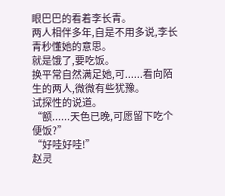眼巴巴的看着李长青。
两人相伴多年,自是不用多说,李长青秒懂她的意思。
就是饿了,要吃饭。
换平常自然满足她,可......看向陌生的两人,微微有些犹豫。
试探性的说道。
“额......天色已晚,可愿留下吃个便饭?”
“好哇好哇!”
赵灵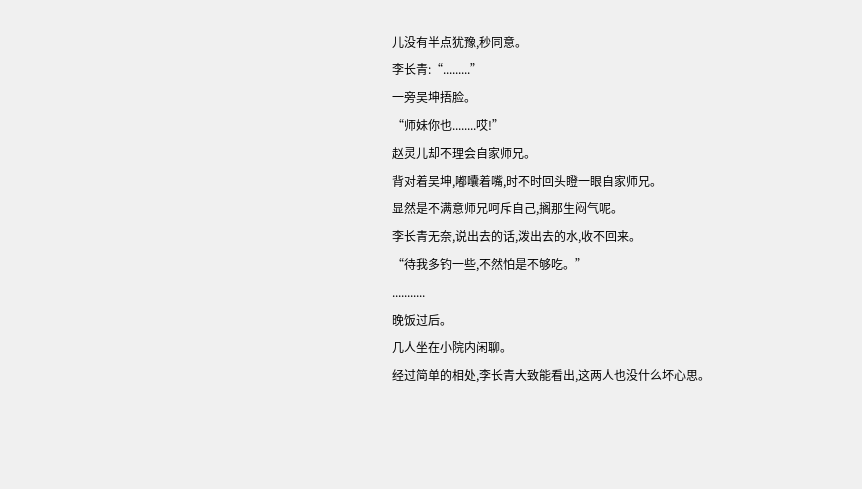儿没有半点犹豫,秒同意。
李长青:“.........”
一旁吴坤捂脸。
“师妹你也........哎!”
赵灵儿却不理会自家师兄。
背对着吴坤,嘟囔着嘴,时不时回头瞪一眼自家师兄。
显然是不满意师兄呵斥自己,搁那生闷气呢。
李长青无奈,说出去的话,泼出去的水,收不回来。
“待我多钓一些,不然怕是不够吃。”
...........
晚饭过后。
几人坐在小院内闲聊。
经过简单的相处,李长青大致能看出,这两人也没什么坏心思。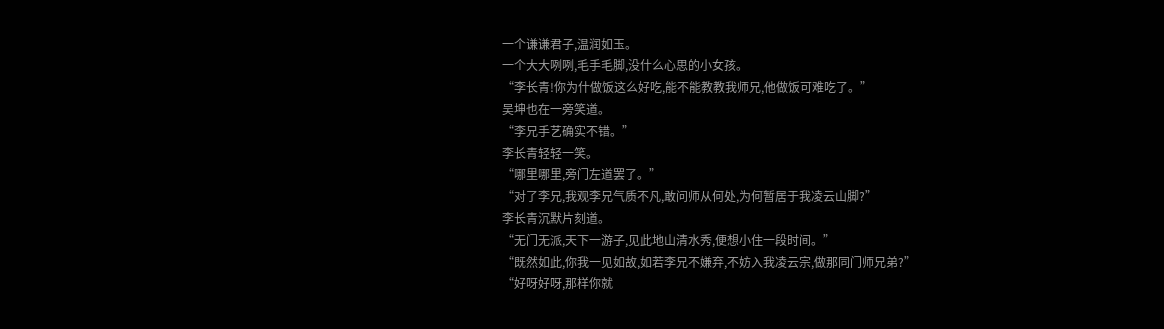一个谦谦君子,温润如玉。
一个大大咧咧,毛手毛脚,没什么心思的小女孩。
“李长青!你为什做饭这么好吃,能不能教教我师兄,他做饭可难吃了。”
吴坤也在一旁笑道。
“李兄手艺确实不错。”
李长青轻轻一笑。
“哪里哪里,旁门左道罢了。”
“对了李兄,我观李兄气质不凡,敢问师从何处,为何暂居于我凌云山脚?”
李长青沉默片刻道。
“无门无派,天下一游子,见此地山清水秀,便想小住一段时间。”
“既然如此,你我一见如故,如若李兄不嫌弃,不妨入我凌云宗,做那同门师兄弟?”
“好呀好呀,那样你就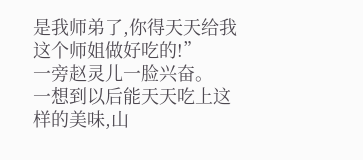是我师弟了,你得天天给我这个师姐做好吃的!”
一旁赵灵儿一脸兴奋。
一想到以后能天天吃上这样的美味,山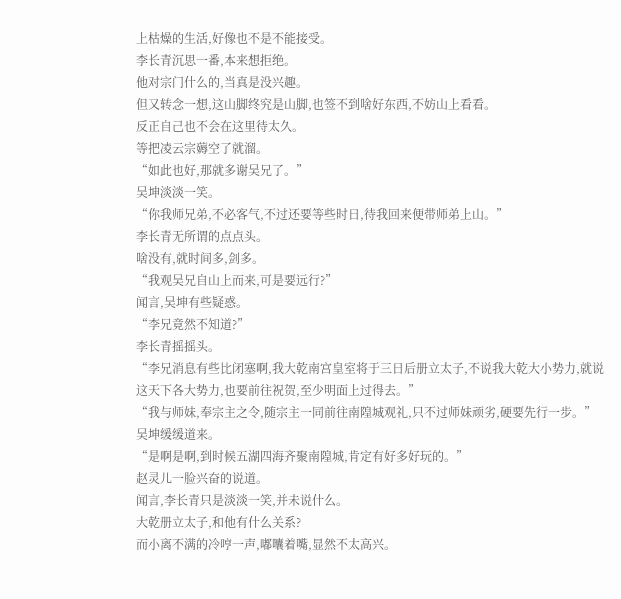上枯燥的生活,好像也不是不能接受。
李长青沉思一番,本来想拒绝。
他对宗门什么的,当真是没兴趣。
但又转念一想,这山脚终究是山脚,也签不到啥好东西,不妨山上看看。
反正自己也不会在这里待太久。
等把凌云宗薅空了就溜。
“如此也好,那就多谢吴兄了。”
吴坤淡淡一笑。
“你我师兄弟,不必客气,不过还要等些时日,待我回来便带师弟上山。”
李长青无所谓的点点头。
啥没有,就时间多,剑多。
“我观吴兄自山上而来,可是要远行?”
闻言,吴坤有些疑惑。
“李兄竟然不知道?”
李长青摇摇头。
“李兄消息有些比闭塞啊,我大乾南宫皇室将于三日后册立太子,不说我大乾大小势力,就说这天下各大势力,也要前往祝贺,至少明面上过得去。”
“我与师妹,奉宗主之令,随宗主一同前往南隍城观礼,只不过师妹顽劣,硬要先行一步。”
吴坤缓缓道来。
“是啊是啊,到时候五湖四海齐聚南隍城,肯定有好多好玩的。”
赵灵儿一脸兴奋的说道。
闻言,李长青只是淡淡一笑,并未说什么。
大乾册立太子,和他有什么关系?
而小离不满的冷哼一声,嘟囔着嘴,显然不太高兴。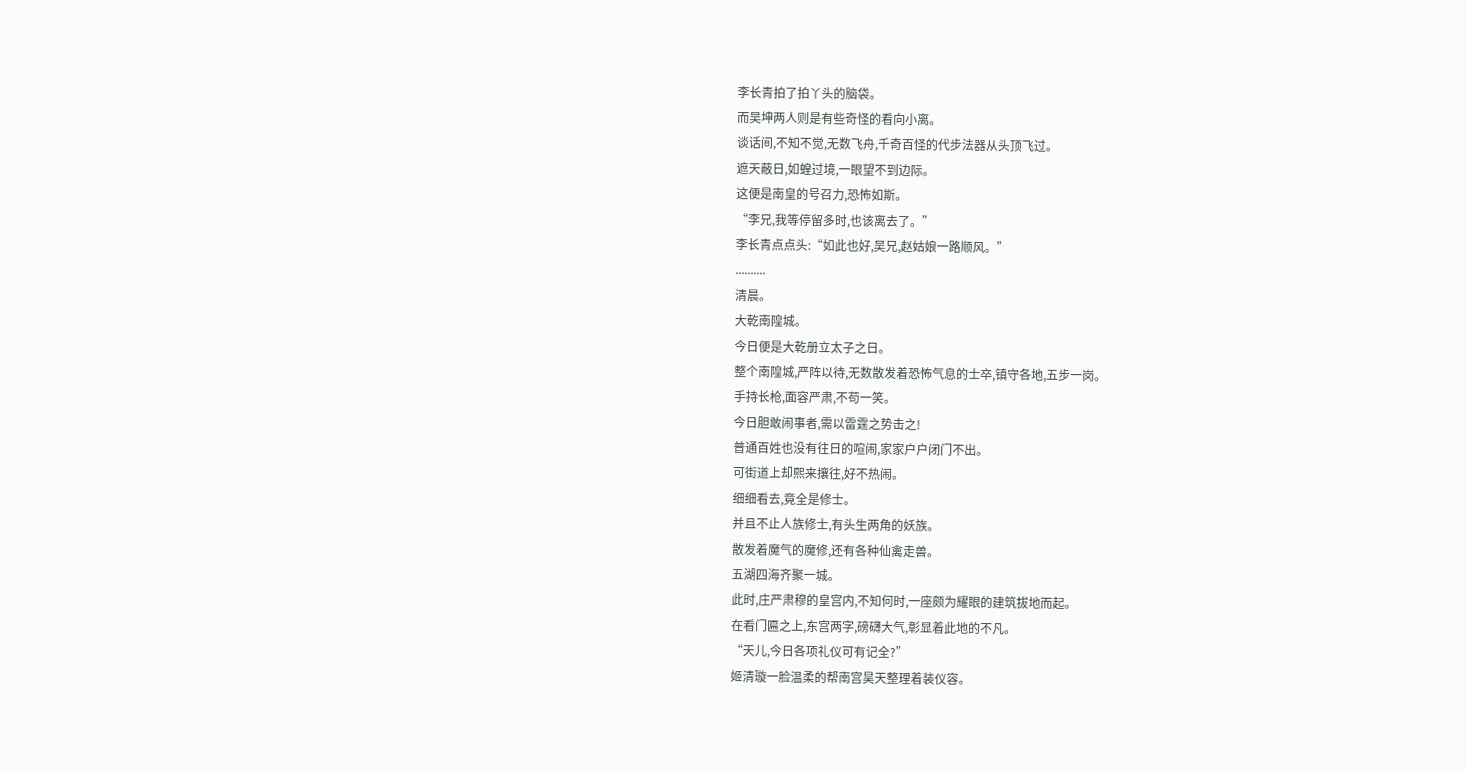李长青拍了拍丫头的脑袋。
而吴坤两人则是有些奇怪的看向小离。
谈话间,不知不觉,无数飞舟,千奇百怪的代步法器从头顶飞过。
遮天蔽日,如蝗过境,一眼望不到边际。
这便是南皇的号召力,恐怖如斯。
“李兄,我等停留多时,也该离去了。”
李长青点点头:“如此也好,吴兄,赵姑娘一路顺风。”
..........
清晨。
大乾南隍城。
今日便是大乾册立太子之日。
整个南隍城,严阵以待,无数散发着恐怖气息的士卒,镇守各地,五步一岗。
手持长枪,面容严肃,不苟一笑。
今日胆敢闹事者,需以雷霆之势击之!
普通百姓也没有往日的喧闹,家家户户闭门不出。
可街道上却熙来攘往,好不热闹。
细细看去,竟全是修士。
并且不止人族修士,有头生两角的妖族。
散发着魔气的魔修,还有各种仙禽走兽。
五湖四海齐聚一城。
此时,庄严肃穆的皇宫内,不知何时,一座颇为耀眼的建筑拔地而起。
在看门匾之上,东宫两字,磅礴大气,彰显着此地的不凡。
“天儿,今日各项礼仪可有记全?”
姬清璇一脸温柔的帮南宫昊天整理着装仪容。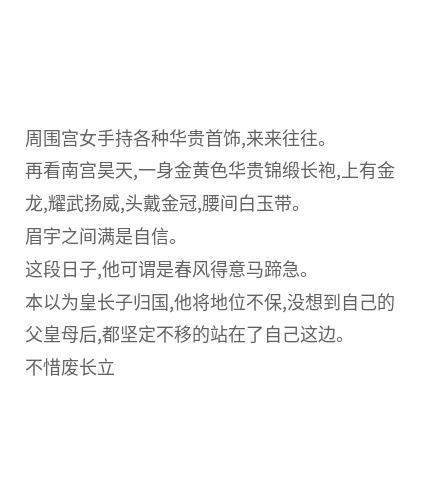周围宫女手持各种华贵首饰,来来往往。
再看南宫昊天,一身金黄色华贵锦缎长袍,上有金龙,耀武扬威,头戴金冠,腰间白玉带。
眉宇之间满是自信。
这段日子,他可谓是春风得意马蹄急。
本以为皇长子归国,他将地位不保,没想到自己的父皇母后,都坚定不移的站在了自己这边。
不惜废长立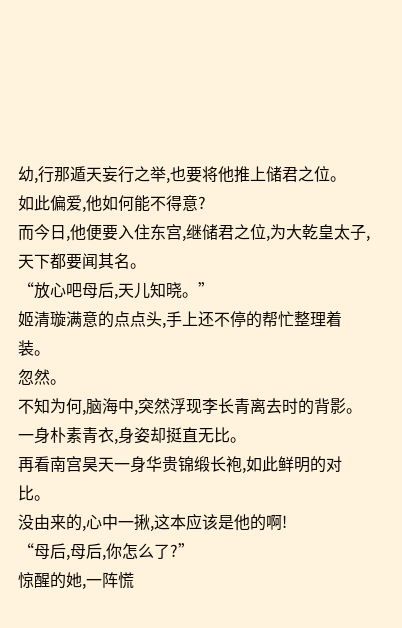幼,行那遁天妄行之举,也要将他推上储君之位。
如此偏爱,他如何能不得意?
而今日,他便要入住东宫,继储君之位,为大乾皇太子,天下都要闻其名。
“放心吧母后,天儿知晓。”
姬清璇满意的点点头,手上还不停的帮忙整理着装。
忽然。
不知为何,脑海中,突然浮现李长青离去时的背影。
一身朴素青衣,身姿却挺直无比。
再看南宫昊天一身华贵锦缎长袍,如此鲜明的对比。
没由来的,心中一揪,这本应该是他的啊!
“母后,母后,你怎么了?”
惊醒的她,一阵慌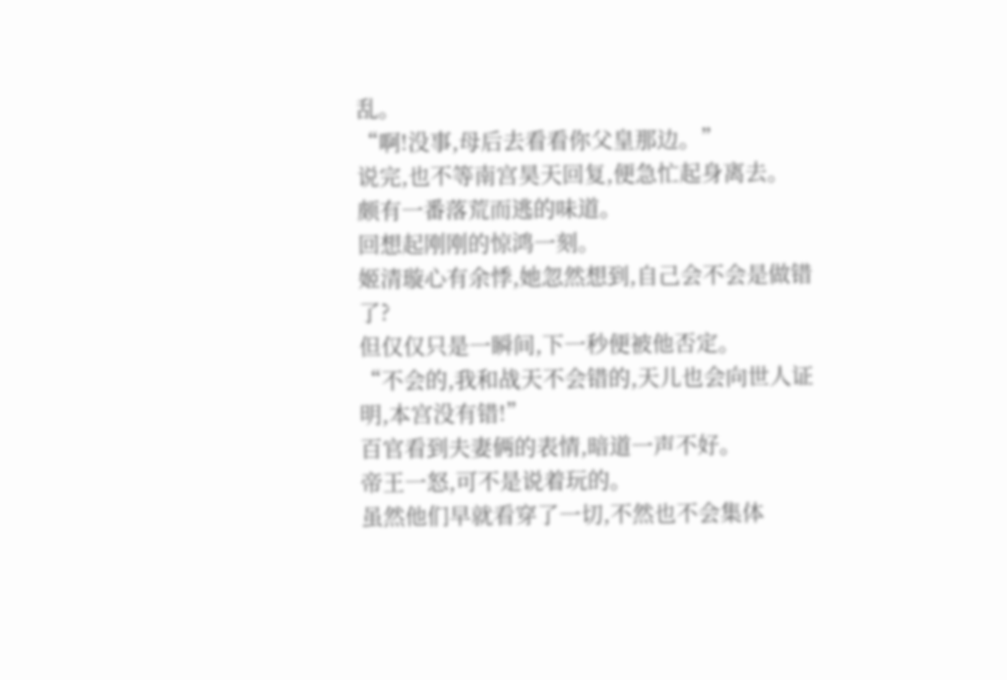乱。
“啊!没事,母后去看看你父皇那边。”
说完,也不等南宫昊天回复,便急忙起身离去。
颇有一番落荒而逃的味道。
回想起刚刚的惊鸿一刻。
姬清璇心有余悸,她忽然想到,自己会不会是做错了?
但仅仅只是一瞬间,下一秒便被他否定。
“不会的,我和战天不会错的,天儿也会向世人证明,本宫没有错!”
百官看到夫妻俩的表情,暗道一声不好。
帝王一怒,可不是说着玩的。
虽然他们早就看穿了一切,不然也不会集体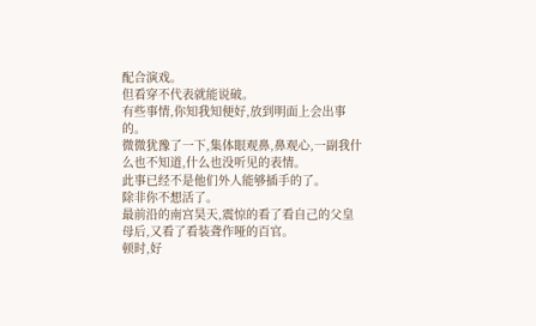配合演戏。
但看穿不代表就能说破。
有些事情,你知我知便好,放到明面上会出事的。
微微犹豫了一下,集体眼观鼻,鼻观心,一副我什么也不知道,什么也没听见的表情。
此事已经不是他们外人能够插手的了。
除非你不想活了。
最前沿的南宫昊天,震惊的看了看自己的父皇母后,又看了看装聋作哑的百官。
顿时,好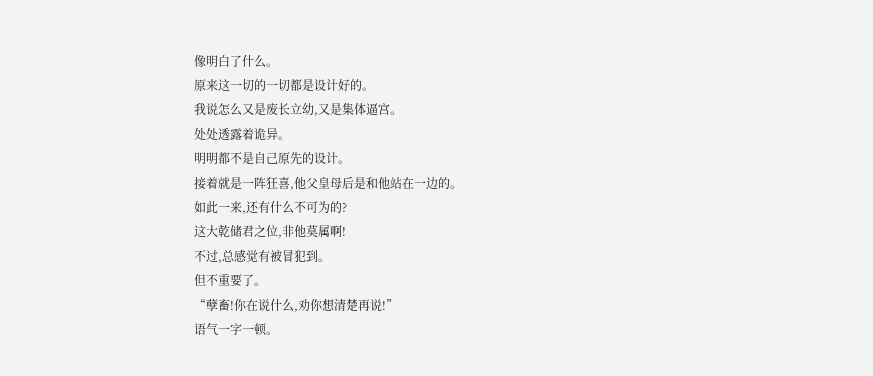像明白了什么。
原来这一切的一切都是设计好的。
我说怎么又是废长立幼,又是集体逼宫。
处处透露着诡异。
明明都不是自己原先的设计。
接着就是一阵狂喜,他父皇母后是和他站在一边的。
如此一来,还有什么不可为的?
这大乾储君之位,非他莫属啊!
不过,总感觉有被冒犯到。
但不重要了。
“孽畜!你在说什么,劝你想清楚再说!”
语气一字一顿。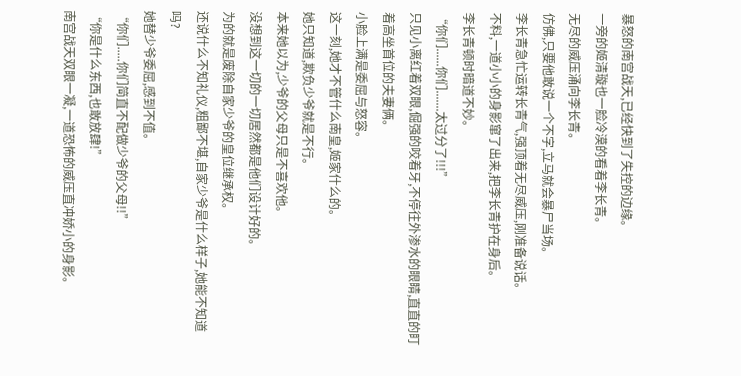暴怒的南宫战天,已经快到了失控的边缘。
一旁的姬清璇也一脸冷漠的看着李长青。
无尽的威压涌向李长青。
仿佛,只要他敢说一个不字,立马就会暴尸当场。
李长青急忙运转长青气,强顶着无尽威压,刚准备说话。
不料,一道小小的身影窜了出来,把李长青护在身后。
李长青顿时暗道不妙。
“你们......你们.......太过分了!!!”
只见小离红着双眼,倔强的咬着牙,不停往外渗水的眼睛,直直的盯着高坐首位的夫妻俩。
小脸上满是委屈与怒容。
这一刻,她才不管什么南皇,姬家什么的。
她只知道,欺负少爷就是不行。
本来她以为,少爷的父母只是不喜欢他。
没想到这一切的一切居然都是他们设计好的。
为的就是废除自家少爷的皇位继承权。
还说什么不知礼仪,粗鄙不堪,自家少爷是什么样子,她能不知道吗?
她替少爷委屈,感到不值。
“你们.....你们简直不配做少爷的父母!!”
“你是什么东西,也敢放肆!”
南宫战天双眼一凝,一道恐怖的威压直冲娇小的身影。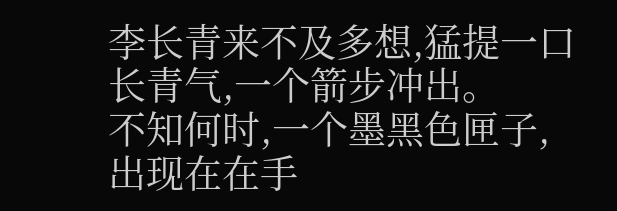李长青来不及多想,猛提一口长青气,一个箭步冲出。
不知何时,一个墨黑色匣子,出现在在手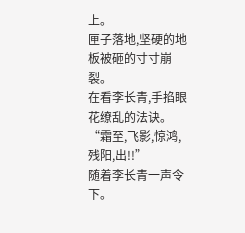上。
匣子落地,坚硬的地板被砸的寸寸崩裂。
在看李长青,手掐眼花缭乱的法诀。
“霜至,飞影,惊鸿,残阳,出!!”
随着李长青一声令下。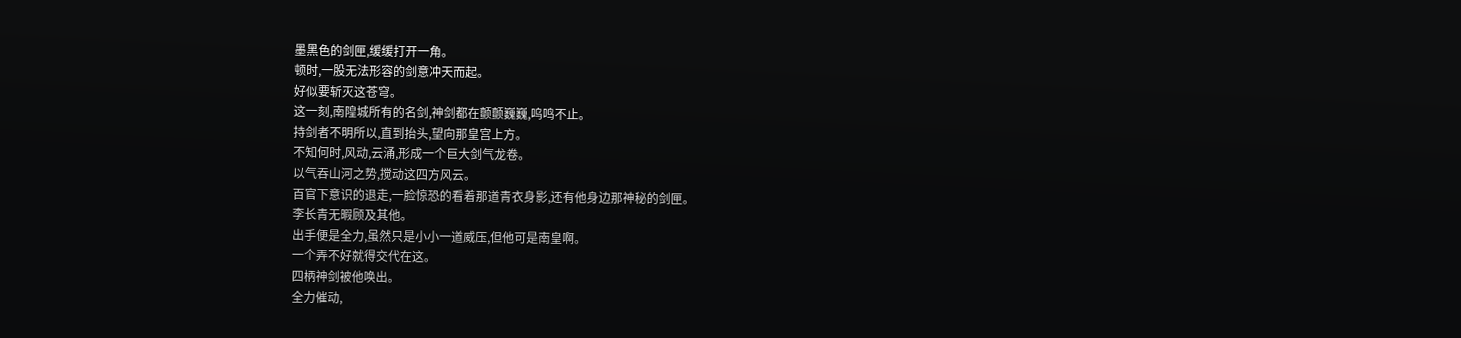墨黑色的剑匣,缓缓打开一角。
顿时,一股无法形容的剑意冲天而起。
好似要斩灭这苍穹。
这一刻,南隍城所有的名剑,神剑都在颤颤巍巍,呜鸣不止。
持剑者不明所以,直到抬头,望向那皇宫上方。
不知何时,风动,云涌,形成一个巨大剑气龙卷。
以气吞山河之势,搅动这四方风云。
百官下意识的退走,一脸惊恐的看着那道青衣身影,还有他身边那神秘的剑匣。
李长青无暇顾及其他。
出手便是全力,虽然只是小小一道威压,但他可是南皇啊。
一个弄不好就得交代在这。
四柄神剑被他唤出。
全力催动,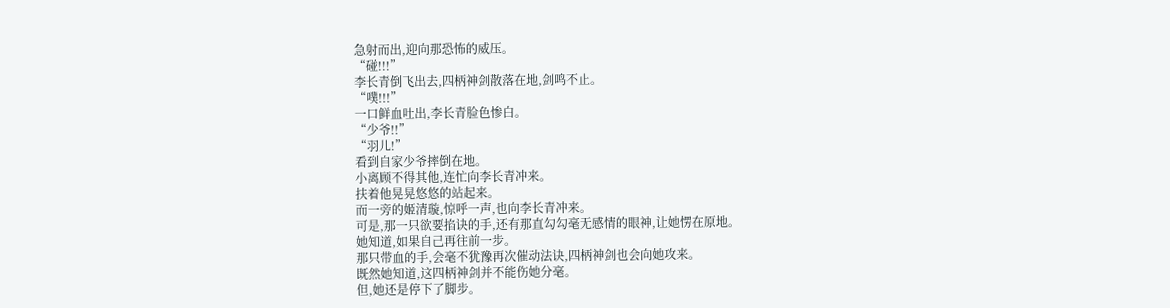急射而出,迎向那恐怖的威压。
“碰!!!”
李长青倒飞出去,四柄神剑散落在地,剑鸣不止。
“噗!!!”
一口鲜血吐出,李长青脸色惨白。
“少爷!!”
“羽儿!”
看到自家少爷摔倒在地。
小离顾不得其他,连忙向李长青冲来。
扶着他晃晃悠悠的站起来。
而一旁的姬清璇,惊呼一声,也向李长青冲来。
可是,那一只欲要掐诀的手,还有那直勾勾毫无感情的眼神,让她愣在原地。
她知道,如果自己再往前一步。
那只带血的手,会毫不犹豫再次催动法诀,四柄神剑也会向她攻来。
既然她知道,这四柄神剑并不能伤她分毫。
但,她还是停下了脚步。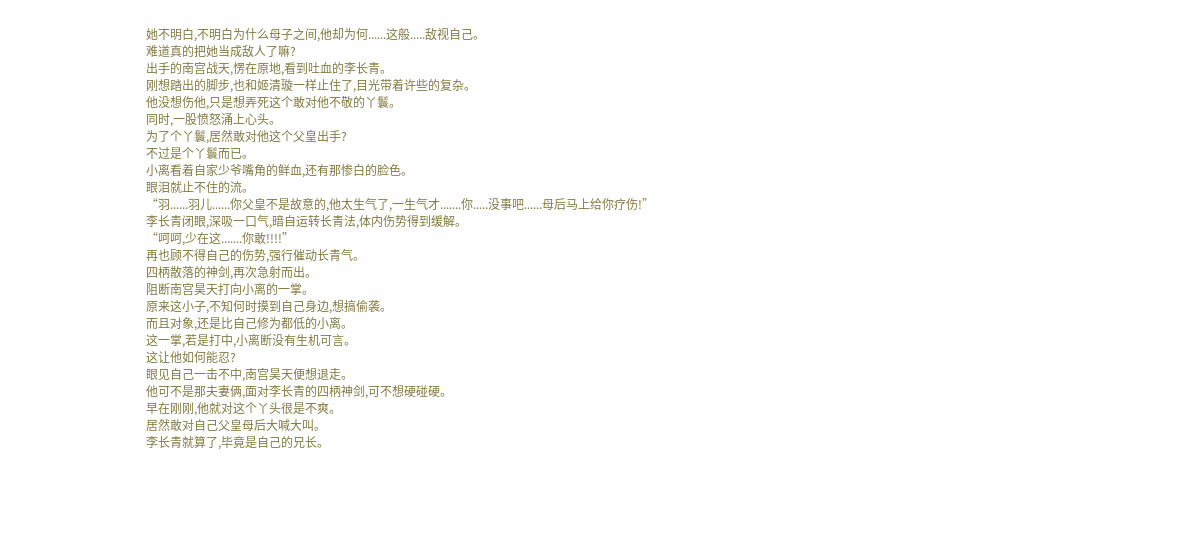她不明白,不明白为什么母子之间,他却为何......这般.....敌视自己。
难道真的把她当成敌人了嘛?
出手的南宫战天,愣在原地,看到吐血的李长青。
刚想踏出的脚步,也和姬清璇一样止住了,目光带着许些的复杂。
他没想伤他,只是想弄死这个敢对他不敬的丫鬟。
同时,一股愤怒涌上心头。
为了个丫鬟,居然敢对他这个父皇出手?
不过是个丫鬟而已。
小离看着自家少爷嘴角的鲜血,还有那惨白的脸色。
眼泪就止不住的流。
“羽......羽儿......你父皇不是故意的,他太生气了,一生气才.......你.....没事吧......母后马上给你疗伤!”
李长青闭眼,深吸一口气,暗自运转长青法,体内伤势得到缓解。
“呵呵,少在这.......你敢!!!!”
再也顾不得自己的伤势,强行催动长青气。
四柄散落的神剑,再次急射而出。
阻断南宫昊天打向小离的一掌。
原来这小子,不知何时摸到自己身边,想搞偷袭。
而且对象,还是比自己修为都低的小离。
这一掌,若是打中,小离断没有生机可言。
这让他如何能忍?
眼见自己一击不中,南宫昊天便想退走。
他可不是那夫妻俩,面对李长青的四柄神剑,可不想硬碰硬。
早在刚刚,他就对这个丫头很是不爽。
居然敢对自己父皇母后大喊大叫。
李长青就算了,毕竟是自己的兄长。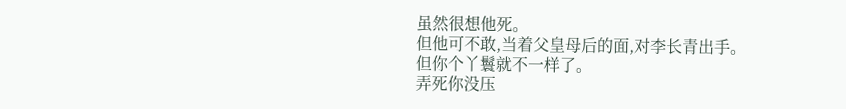虽然很想他死。
但他可不敢,当着父皇母后的面,对李长青出手。
但你个丫鬟就不一样了。
弄死你没压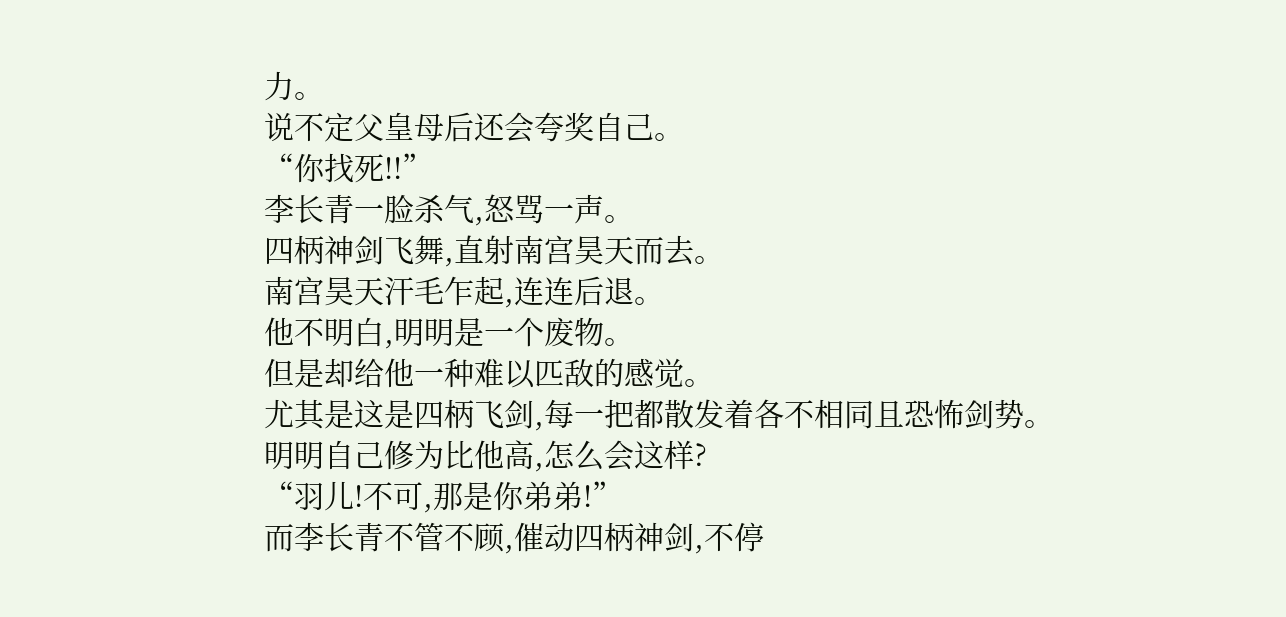力。
说不定父皇母后还会夸奖自己。
“你找死!!”
李长青一脸杀气,怒骂一声。
四柄神剑飞舞,直射南宫昊天而去。
南宫昊天汗毛乍起,连连后退。
他不明白,明明是一个废物。
但是却给他一种难以匹敌的感觉。
尤其是这是四柄飞剑,每一把都散发着各不相同且恐怖剑势。
明明自己修为比他高,怎么会这样?
“羽儿!不可,那是你弟弟!”
而李长青不管不顾,催动四柄神剑,不停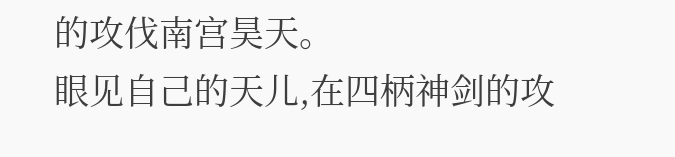的攻伐南宫昊天。
眼见自己的天儿,在四柄神剑的攻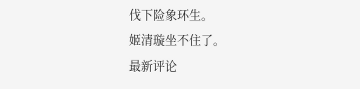伐下险象环生。
姬清璇坐不住了。
最新评论